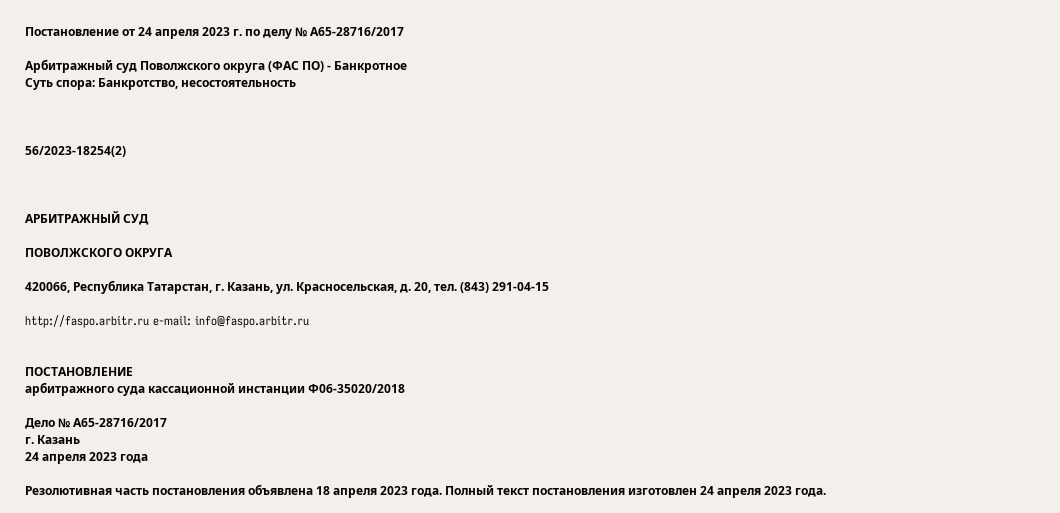Постановление от 24 апреля 2023 г. по делу № А65-28716/2017

Арбитражный суд Поволжского округа (ФАС ПО) - Банкротное
Суть спора: Банкротство, несостоятельность



56/2023-18254(2)



АРБИТРАЖНЫЙ СУД

ПОВОЛЖСКОГО ОКРУГА

420066, Республика Татарстан, г. Казань, ул. Красносельская, д. 20, тел. (843) 291-04-15

http://faspo.arbitr.ru e-mail: info@faspo.arbitr.ru


ПОСТАНОВЛЕНИЕ
арбитражного суда кассационной инстанции Ф06-35020/2018

Дело № А65-28716/2017
г. Казань
24 апреля 2023 года

Резолютивная часть постановления объявлена 18 апреля 2023 года. Полный текст постановления изготовлен 24 апреля 2023 года.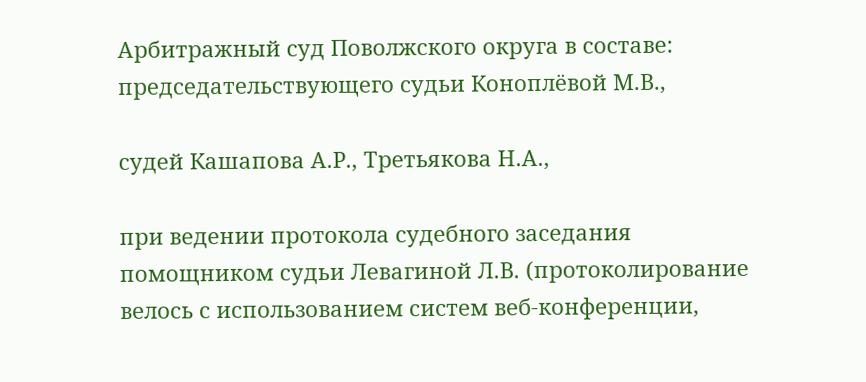Арбитражный суд Поволжского округа в составе: председательствующего судьи Коноплёвой М.В.,

судей Кашапова А.Р., Третьякова Н.А.,

при ведении протокола судебного заседания помощником судьи Левагиной Л.В. (протоколирование велось с использованием систем веб-конференции,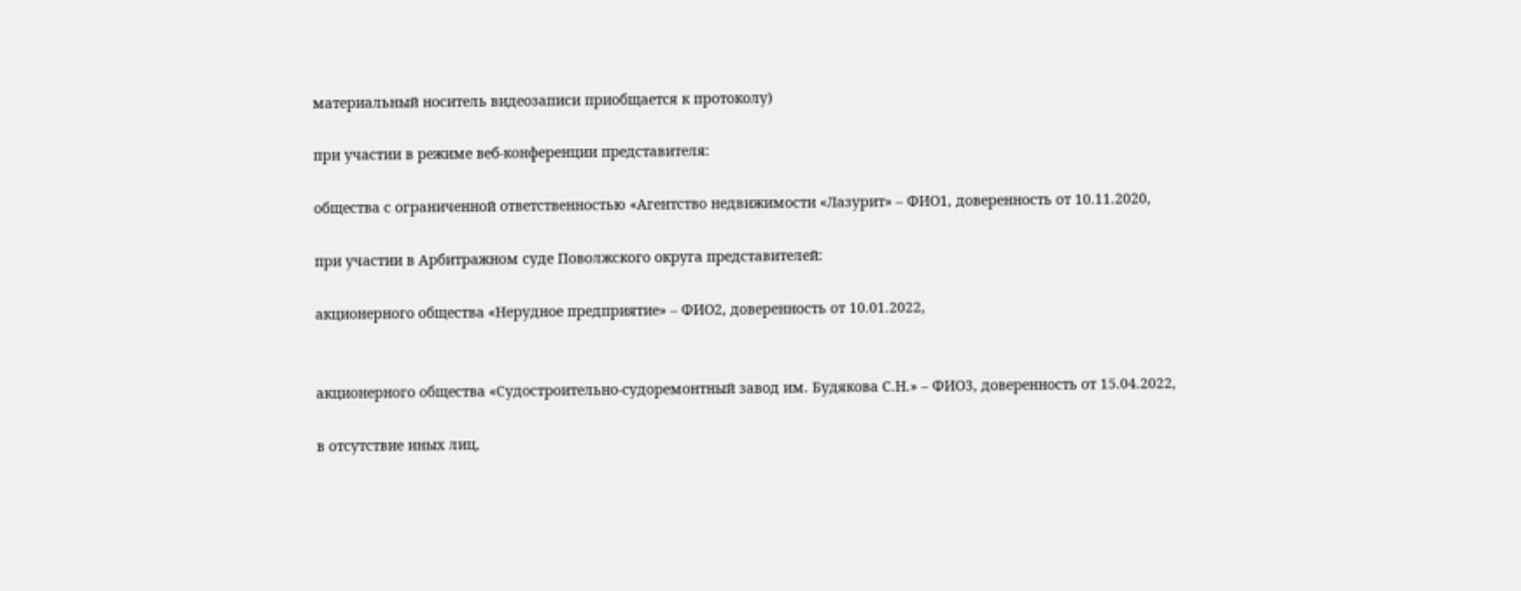материальный носитель видеозаписи приобщается к протоколу)

при участии в режиме веб-конференции представителя:

общества с ограниченной ответственностью «Агентство недвижимости «Лазурит» – ФИО1, доверенность от 10.11.2020,

при участии в Арбитражном суде Поволжского округа представителей:

акционерного общества «Нерудное предприятие» – ФИО2, доверенность от 10.01.2022,


акционерного общества «Судостроительно-судоремонтный завод им. Будякова С.Н.» – ФИО3, доверенность от 15.04.2022,

в отсутствие иных лиц,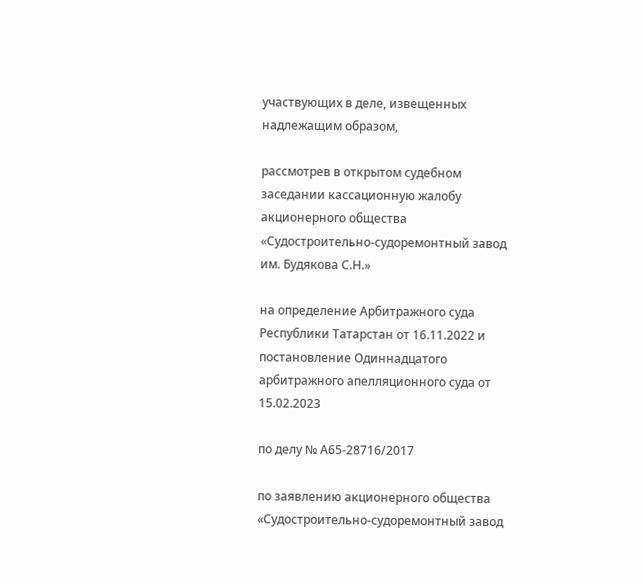участвующих в деле, извещенных надлежащим образом,

рассмотрев в открытом судебном заседании кассационную жалобу акционерного общества «Судостроительно-судоремонтный завод им. Будякова С.Н.»

на определение Арбитражного суда Республики Татарстан от 16.11.2022 и постановление Одиннадцатого арбитражного апелляционного суда от 15.02.2023

по делу № А65-28716/2017

по заявлению акционерного общества «Судостроительно-судоремонтный завод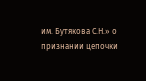им. Бутякова С.Н.» о признании цепочки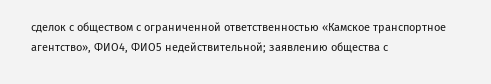сделок с обществом с ограниченной ответственностью «Камское транспортное агентство», ФИО4, ФИО5 недействительной; заявлению общества с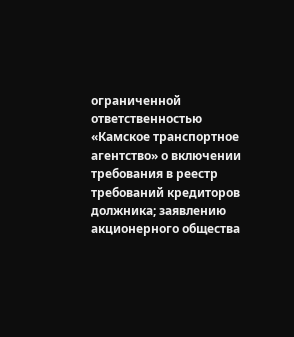ограниченной ответственностью «Камское транспортное агентство» о включении требования в реестр требований кредиторов должника; заявлению акционерного общества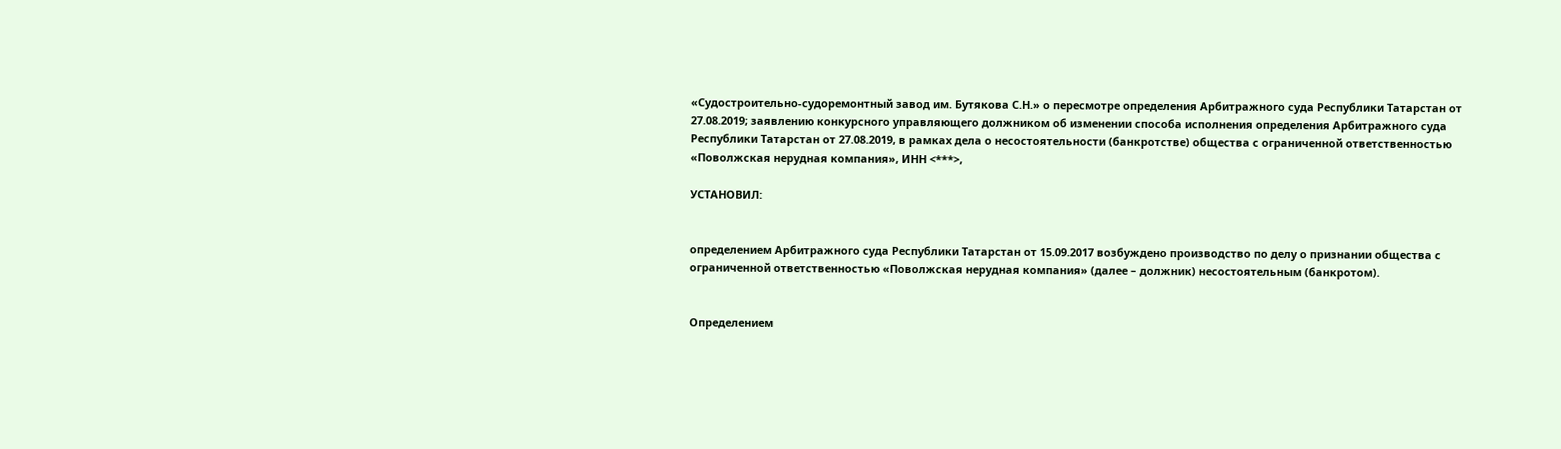«Судостроительно-судоремонтный завод им. Бутякова С.Н.» о пересмотре определения Арбитражного суда Республики Татарстан от 27.08.2019; заявлению конкурсного управляющего должником об изменении способа исполнения определения Арбитражного суда Республики Татарстан от 27.08.2019, в рамках дела о несостоятельности (банкротстве) общества с ограниченной ответственностью «Поволжская нерудная компания», ИНН <***>,

УСТАНОВИЛ:


определением Арбитражного суда Республики Татарстан от 15.09.2017 возбуждено производство по делу о признании общества с ограниченной ответственностью «Поволжская нерудная компания» (далее – должник) несостоятельным (банкротом).


Определением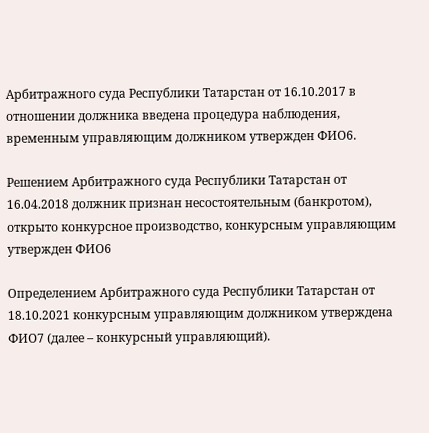Арбитражного суда Республики Татарстан от 16.10.2017 в отношении должника введена процедура наблюдения, временным управляющим должником утвержден ФИО6.

Решением Арбитражного суда Республики Татарстан от 16.04.2018 должник признан несостоятельным (банкротом), открыто конкурсное производство, конкурсным управляющим утвержден ФИО6

Определением Арбитражного суда Республики Татарстан от 18.10.2021 конкурсным управляющим должником утверждена ФИО7 (далее – конкурсный управляющий).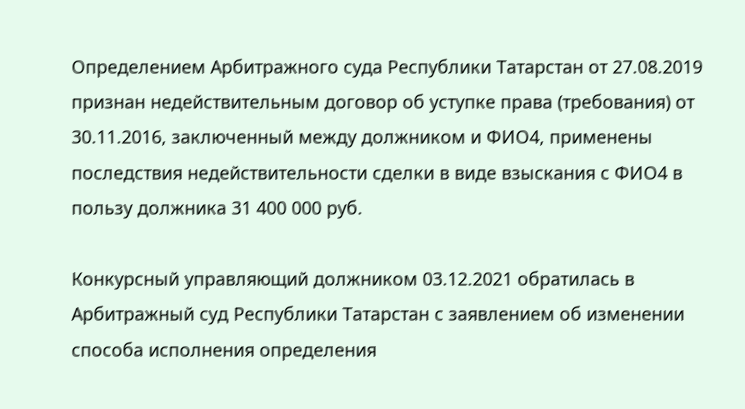Определением Арбитражного суда Республики Татарстан от 27.08.2019 признан недействительным договор об уступке права (требования) от 30.11.2016, заключенный между должником и ФИО4, применены последствия недействительности сделки в виде взыскания с ФИО4 в пользу должника 31 400 000 руб.

Конкурсный управляющий должником 03.12.2021 обратилась в Арбитражный суд Республики Татарстан с заявлением об изменении способа исполнения определения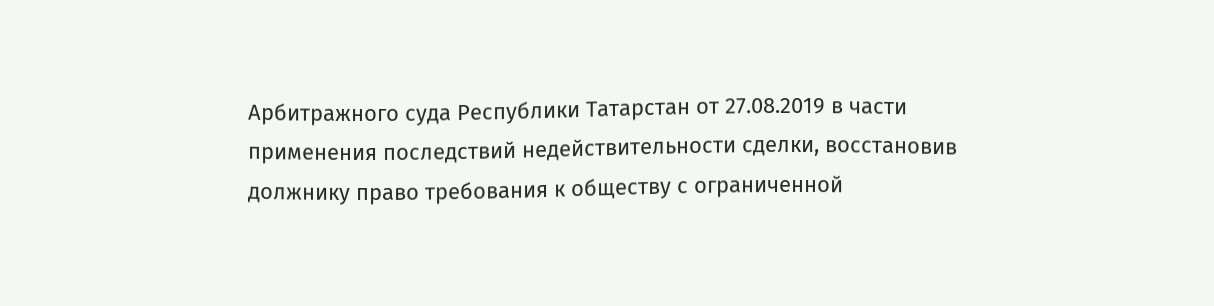Арбитражного суда Республики Татарстан от 27.08.2019 в части применения последствий недействительности сделки, восстановив должнику право требования к обществу с ограниченной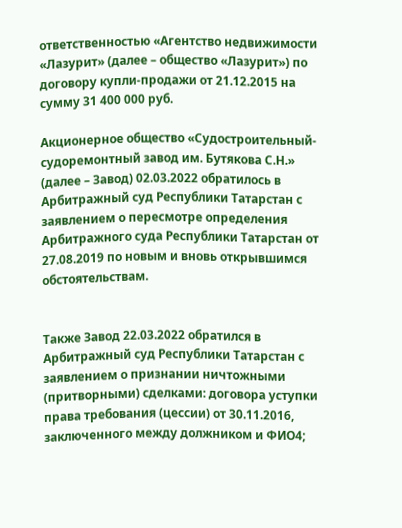ответственностью «Агентство недвижимости «Лазурит» (далее – общество «Лазурит») по договору купли-продажи от 21.12.2015 на сумму 31 400 000 руб.

Акционерное общество «Судостроительный-судоремонтный завод им. Бутякова С.Н.» (далее – Завод) 02.03.2022 обратилось в Арбитражный суд Республики Татарстан с заявлением о пересмотре определения Арбитражного суда Республики Татарстан от 27.08.2019 по новым и вновь открывшимся обстоятельствам.


Также Завод 22.03.2022 обратился в Арбитражный суд Республики Татарстан с заявлением о признании ничтожными (притворными) сделками: договора уступки права требования (цессии) от 30.11.2016, заключенного между должником и ФИО4;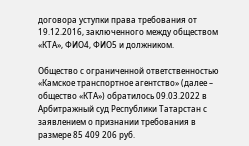договора уступки права требования от 19.12.2016, заключенного между обществом «КТА», ФИО4, ФИО5 и должником.

Общество с ограниченной ответственностью «Камское транспортное агентство» (далее – общество «КТА») обратилось 09.03.2022 в Арбитражный суд Республики Татарстан с заявлением о признании требования в размере 85 409 206 руб.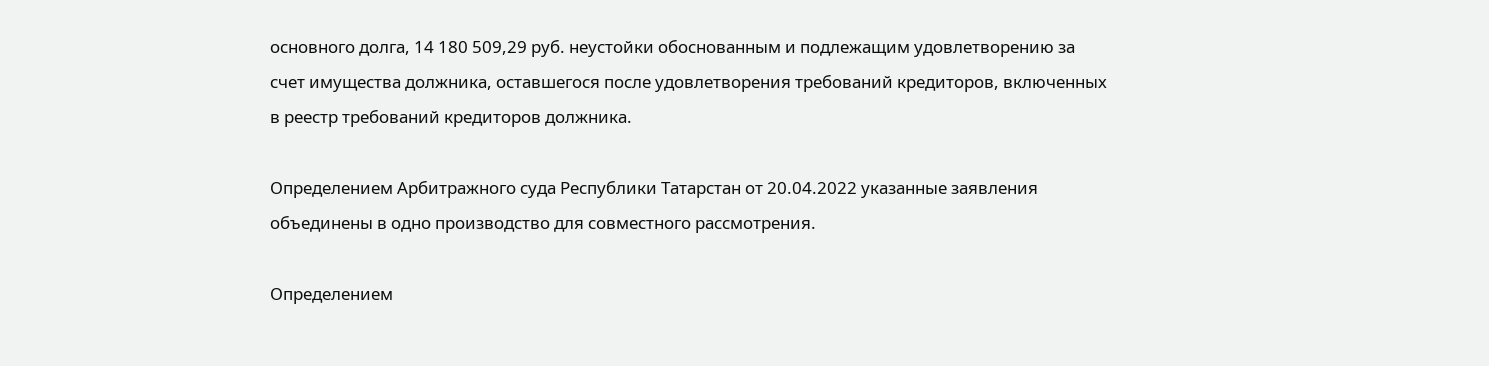основного долга, 14 180 509,29 руб. неустойки обоснованным и подлежащим удовлетворению за счет имущества должника, оставшегося после удовлетворения требований кредиторов, включенных в реестр требований кредиторов должника.

Определением Арбитражного суда Республики Татарстан от 20.04.2022 указанные заявления объединены в одно производство для совместного рассмотрения.

Определением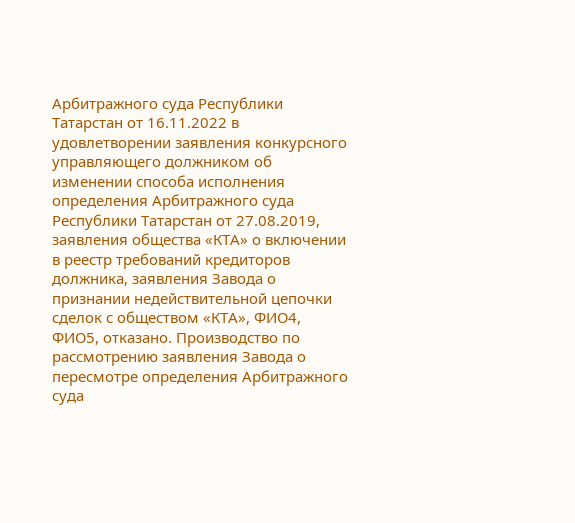Арбитражного суда Республики Татарстан от 16.11.2022 в удовлетворении заявления конкурсного управляющего должником об изменении способа исполнения определения Арбитражного суда Республики Татарстан от 27.08.2019, заявления общества «КТА» о включении в реестр требований кредиторов должника, заявления Завода о признании недействительной цепочки сделок с обществом «КТА», ФИО4, ФИО5, отказано. Производство по рассмотрению заявления Завода о пересмотре определения Арбитражного суда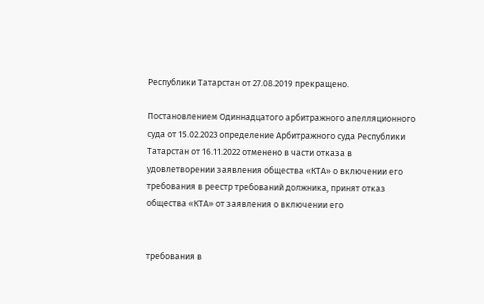Республики Татарстан от 27.08.2019 прекращено.

Постановлением Одиннадцатого арбитражного апелляционного суда от 15.02.2023 определение Арбитражного суда Республики Татарстан от 16.11.2022 отменено в части отказа в удовлетворении заявления общества «КТА» о включении его требования в реестр требований должника, принят отказ общества «КТА» от заявления о включении его


требования в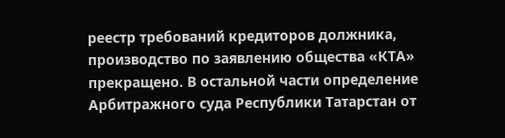реестр требований кредиторов должника, производство по заявлению общества «КТА» прекращено. В остальной части определение Арбитражного суда Республики Татарстан от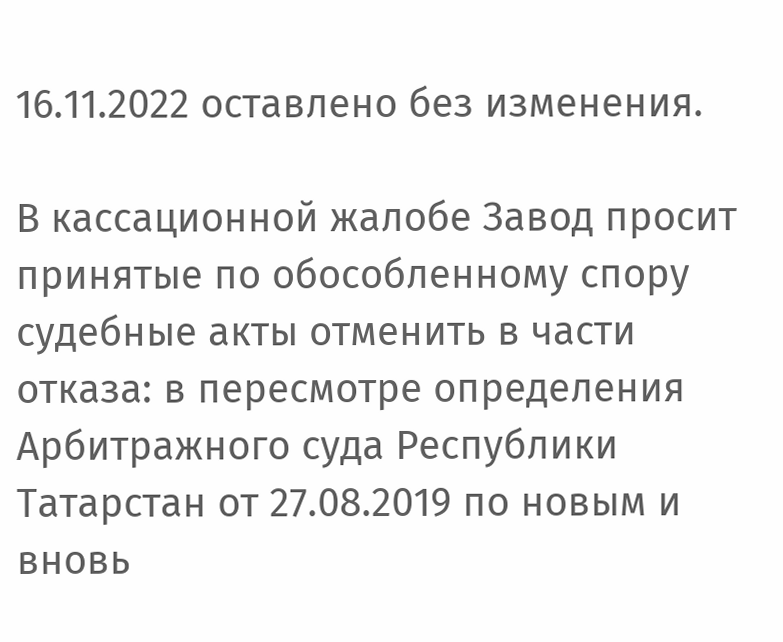16.11.2022 оставлено без изменения.

В кассационной жалобе Завод просит принятые по обособленному спору судебные акты отменить в части отказа: в пересмотре определения Арбитражного суда Республики Татарстан от 27.08.2019 по новым и вновь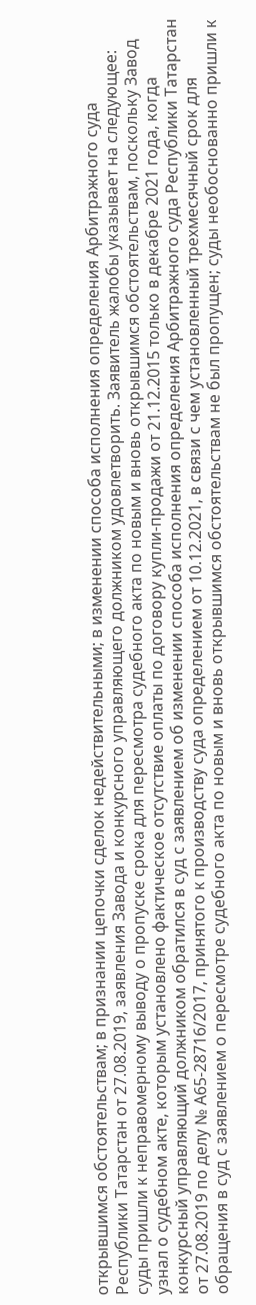открывшимся обстоятельствам; в признании цепочки сделок недействительными; в изменении способа исполнения определения Арбитражного суда Республики Татарстан от 27.08.2019, заявления Завода и конкурсного управляющего должником удовлетворить. Заявитель жалобы указывает на следующее: суды пришли к неправомерному выводу о пропуске срока для пересмотра судебного акта по новым и вновь открывшимся обстоятельствам, поскольку Завод узнал о судебном акте, которым установлено фактическое отсутствие оплаты по договору купли-продажи от 21.12.2015 только в декабре 2021 года, когда конкурсный управляющий должником обратился в суд с заявлением об изменении способа исполнения определения Арбитражного суда Республики Татарстан от 27.08.2019 по делу № А65-28716/2017, принятого к производству суда определением от 10.12.2021, в связи с чем установленный трехмесячный срок для обращения в суд с заявлением о пересмотре судебного акта по новым и вновь открывшимся обстоятельствам не был пропущен; суды необоснованно пришли к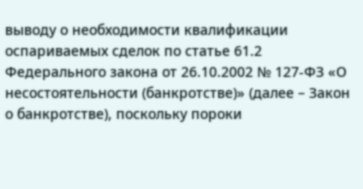выводу о необходимости квалификации оспариваемых сделок по статье 61.2 Федерального закона от 26.10.2002 № 127-ФЗ «О несостоятельности (банкротстве)» (далее – Закон о банкротстве), поскольку пороки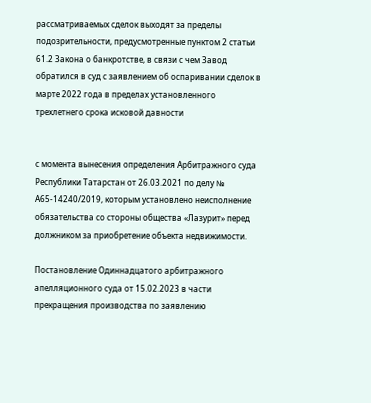рассматриваемых сделок выходят за пределы подозрительности, предусмотренные пунктом 2 статьи 61.2 Закона о банкротстве, в связи с чем Завод обратился в суд с заявлением об оспаривании сделок в марте 2022 года в пределах установленного трехлетнего срока исковой давности


с момента вынесения определения Арбитражного суда Республики Татарстан от 26.03.2021 по делу № А65-14240/2019, которым установлено неисполнение обязательства со стороны общества «Лазурит» перед должником за приобретение объекта недвижимости.

Постановление Одиннадцатого арбитражного апелляционного суда от 15.02.2023 в части прекращения производства по заявлению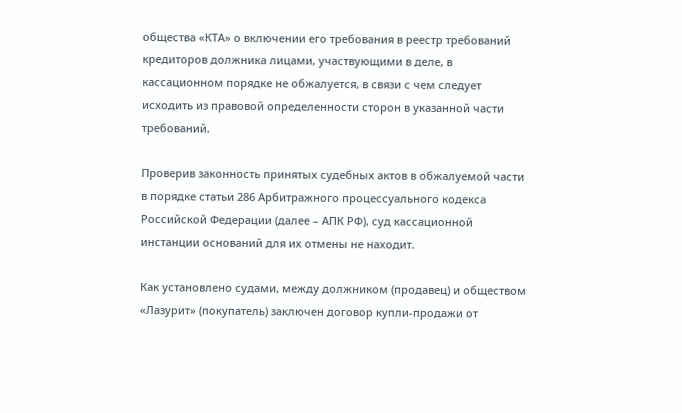общества «КТА» о включении его требования в реестр требований кредиторов должника лицами, участвующими в деле, в кассационном порядке не обжалуется, в связи с чем следует исходить из правовой определенности сторон в указанной части требований.

Проверив законность принятых судебных актов в обжалуемой части в порядке статьи 286 Арбитражного процессуального кодекса Российской Федерации (далее – АПК РФ), суд кассационной инстанции оснований для их отмены не находит.

Как установлено судами, между должником (продавец) и обществом «Лазурит» (покупатель) заключен договор купли-продажи от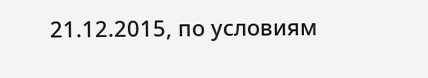21.12.2015, по условиям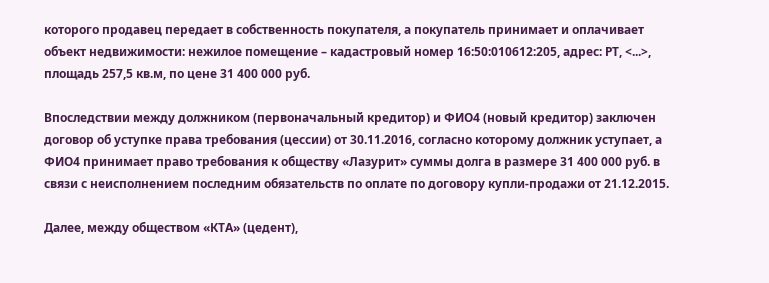которого продавец передает в собственность покупателя, а покупатель принимает и оплачивает объект недвижимости: нежилое помещение – кадастровый номер 16:50:010612:205, адрес: РТ, <...>, площадь 257,5 кв.м, по цене 31 400 000 руб.

Впоследствии между должником (первоначальный кредитор) и ФИО4 (новый кредитор) заключен договор об уступке права требования (цессии) от 30.11.2016, согласно которому должник уступает, а ФИО4 принимает право требования к обществу «Лазурит» суммы долга в размере 31 400 000 руб. в связи с неисполнением последним обязательств по оплате по договору купли-продажи от 21.12.2015.

Далее, между обществом «КТА» (цедент),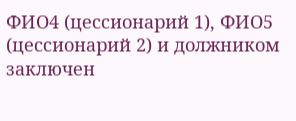ФИО4 (цессионарий 1), ФИО5 (цессионарий 2) и должником заключен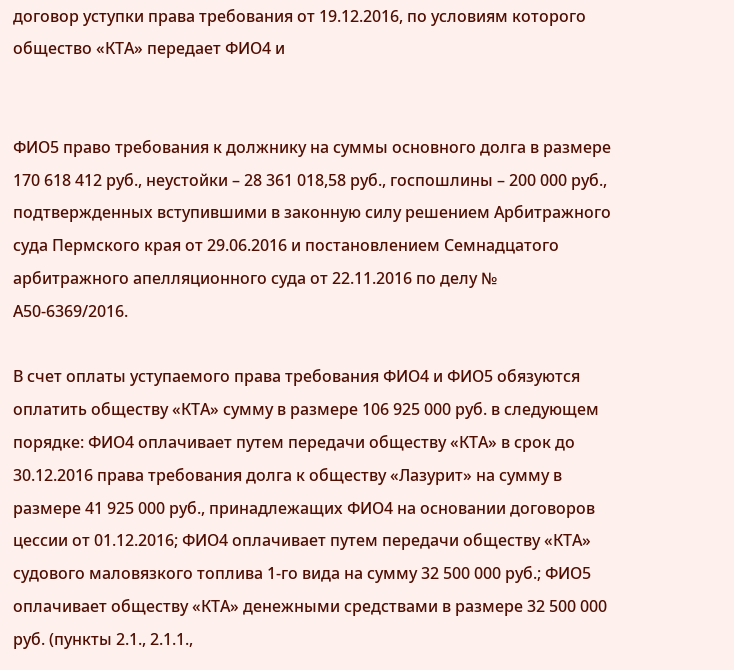договор уступки права требования от 19.12.2016, по условиям которого общество «КТА» передает ФИО4 и


ФИО5 право требования к должнику на суммы основного долга в размере 170 618 412 руб., неустойки – 28 361 018,58 руб., госпошлины – 200 000 руб., подтвержденных вступившими в законную силу решением Арбитражного суда Пермского края от 29.06.2016 и постановлением Семнадцатого арбитражного апелляционного суда от 22.11.2016 по делу № А50-6369/2016.

В счет оплаты уступаемого права требования ФИО4 и ФИО5 обязуются оплатить обществу «КТА» сумму в размере 106 925 000 руб. в следующем порядке: ФИО4 оплачивает путем передачи обществу «КТА» в срок до 30.12.2016 права требования долга к обществу «Лазурит» на сумму в размере 41 925 000 руб., принадлежащих ФИО4 на основании договоров цессии от 01.12.2016; ФИО4 оплачивает путем передачи обществу «КТА» судового маловязкого топлива 1-го вида на сумму 32 500 000 руб.; ФИО5 оплачивает обществу «КТА» денежными средствами в размере 32 500 000 руб. (пункты 2.1., 2.1.1.,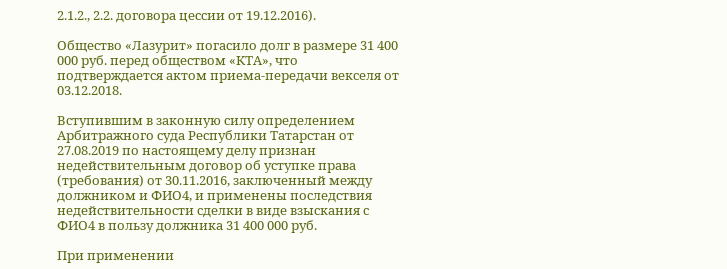2.1.2., 2.2. договора цессии от 19.12.2016).

Общество «Лазурит» погасило долг в размере 31 400 000 руб. перед обществом «КТА», что подтверждается актом приема-передачи векселя от 03.12.2018.

Вступившим в законную силу определением Арбитражного суда Республики Татарстан от 27.08.2019 по настоящему делу признан недействительным договор об уступке права (требования) от 30.11.2016, заключенный между должником и ФИО4, и применены последствия недействительности сделки в виде взыскания с ФИО4 в пользу должника 31 400 000 руб.

При применении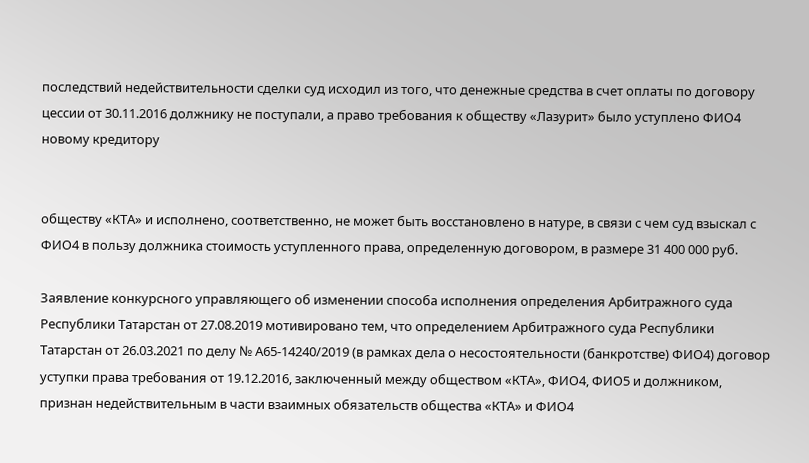последствий недействительности сделки суд исходил из того, что денежные средства в счет оплаты по договору цессии от 30.11.2016 должнику не поступали, а право требования к обществу «Лазурит» было уступлено ФИО4 новому кредитору


обществу «КТА» и исполнено, соответственно, не может быть восстановлено в натуре, в связи с чем суд взыскал с ФИО4 в пользу должника стоимость уступленного права, определенную договором, в размере 31 400 000 руб.

Заявление конкурсного управляющего об изменении способа исполнения определения Арбитражного суда Республики Татарстан от 27.08.2019 мотивировано тем, что определением Арбитражного суда Республики Татарстан от 26.03.2021 по делу № А65-14240/2019 (в рамках дела о несостоятельности (банкротстве) ФИО4) договор уступки права требования от 19.12.2016, заключенный между обществом «КТА», ФИО4, ФИО5 и должником, признан недействительным в части взаимных обязательств общества «КТА» и ФИО4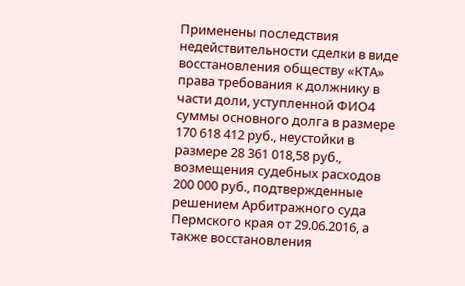Применены последствия недействительности сделки в виде восстановления обществу «КТА» права требования к должнику в части доли, уступленной ФИО4 суммы основного долга в размере 170 618 412 руб., неустойки в размере 28 361 018,58 руб., возмещения судебных расходов 200 000 руб., подтвержденные решением Арбитражного суда Пермского края от 29.06.2016, а также восстановления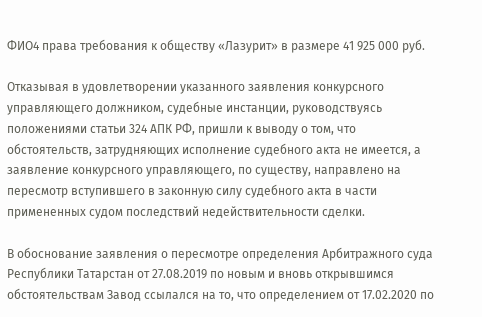ФИО4 права требования к обществу «Лазурит» в размере 41 925 000 руб.

Отказывая в удовлетворении указанного заявления конкурсного управляющего должником, судебные инстанции, руководствуясь положениями статьи 324 АПК РФ, пришли к выводу о том, что обстоятельств, затрудняющих исполнение судебного акта не имеется, а заявление конкурсного управляющего, по существу, направлено на пересмотр вступившего в законную силу судебного акта в части примененных судом последствий недействительности сделки.

В обоснование заявления о пересмотре определения Арбитражного суда Республики Татарстан от 27.08.2019 по новым и вновь открывшимся обстоятельствам Завод ссылался на то, что определением от 17.02.2020 по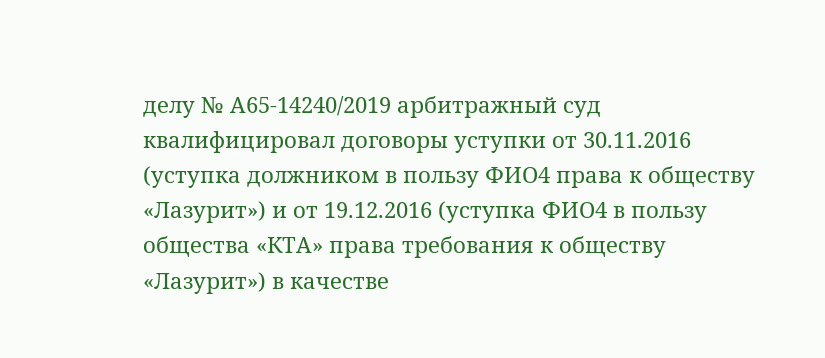делу № А65-14240/2019 арбитражный суд квалифицировал договоры уступки от 30.11.2016 (уступка должником в пользу ФИО4 права к обществу «Лазурит») и от 19.12.2016 (уступка ФИО4 в пользу общества «КТА» права требования к обществу «Лазурит») в качестве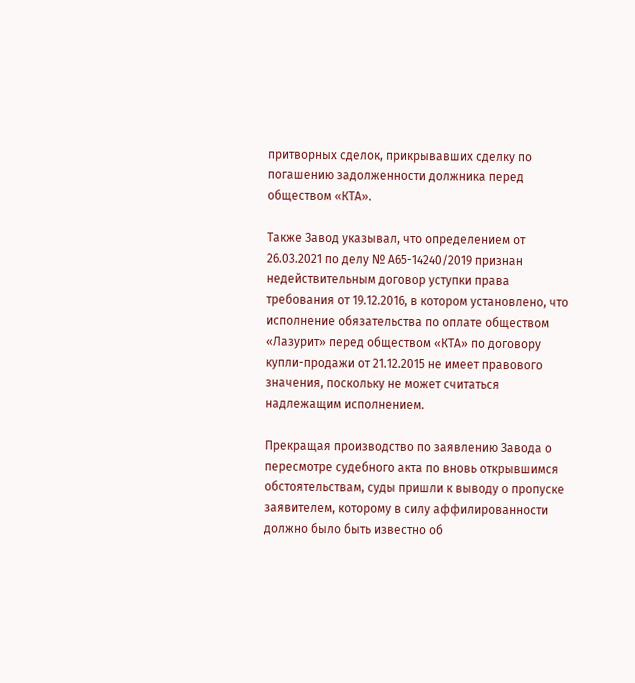притворных сделок, прикрывавших сделку по погашению задолженности должника перед обществом «КТА».

Также Завод указывал, что определением от 26.03.2021 по делу № А65-14240/2019 признан недействительным договор уступки права требования от 19.12.2016, в котором установлено, что исполнение обязательства по оплате обществом «Лазурит» перед обществом «КТА» по договору купли-продажи от 21.12.2015 не имеет правового значения, поскольку не может считаться надлежащим исполнением.

Прекращая производство по заявлению Завода о пересмотре судебного акта по вновь открывшимся обстоятельствам, суды пришли к выводу о пропуске заявителем, которому в силу аффилированности должно было быть известно об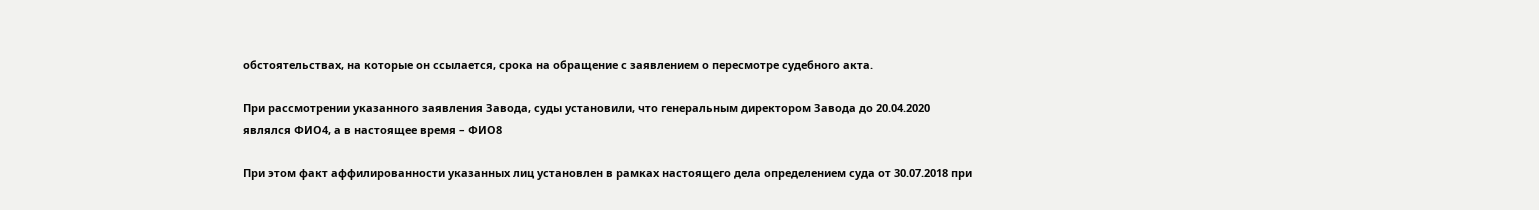обстоятельствах, на которые он ссылается, срока на обращение с заявлением о пересмотре судебного акта.

При рассмотрении указанного заявления Завода, суды установили, что генеральным директором Завода до 20.04.2020 являлся ФИО4, а в настоящее время – ФИО8

При этом факт аффилированности указанных лиц установлен в рамках настоящего дела определением суда от 30.07.2018 при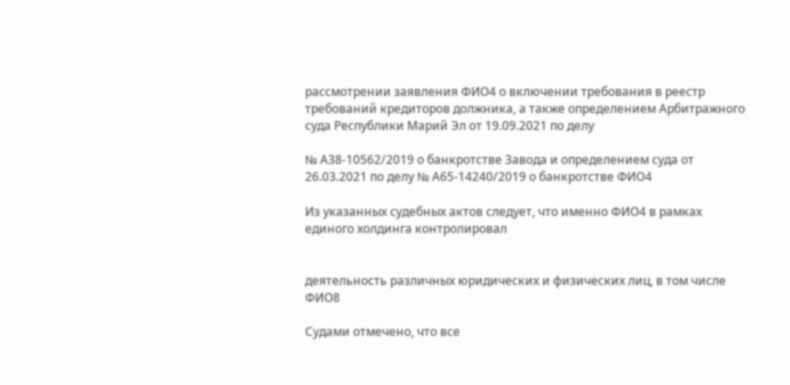рассмотрении заявления ФИО4 о включении требования в реестр требований кредиторов должника, а также определением Арбитражного суда Республики Марий Эл от 19.09.2021 по делу

№ А38-10562/2019 о банкротстве Завода и определением суда от 26.03.2021 по делу № А65-14240/2019 о банкротстве ФИО4

Из указанных судебных актов следует, что именно ФИО4 в рамках единого холдинга контролировал


деятельность различных юридических и физических лиц, в том числе ФИО8

Судами отмечено, что все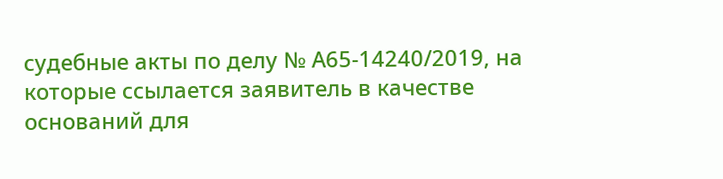судебные акты по делу № А65-14240/2019, на которые ссылается заявитель в качестве оснований для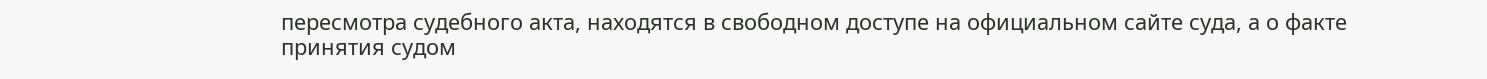пересмотра судебного акта, находятся в свободном доступе на официальном сайте суда, а о факте принятия судом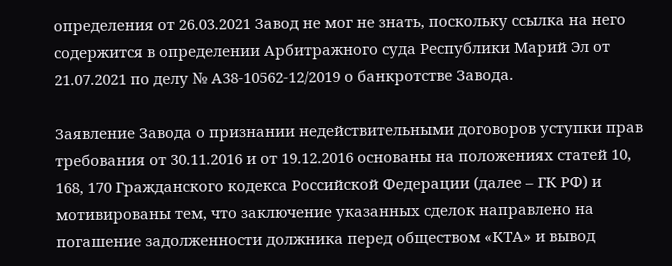определения от 26.03.2021 Завод не мог не знать, поскольку ссылка на него содержится в определении Арбитражного суда Республики Марий Эл от 21.07.2021 по делу № А38-10562-12/2019 о банкротстве Завода.

Заявление Завода о признании недействительными договоров уступки прав требования от 30.11.2016 и от 19.12.2016 основаны на положениях статей 10, 168, 170 Гражданского кодекса Российской Федерации (далее – ГК РФ) и мотивированы тем, что заключение указанных сделок направлено на погашение задолженности должника перед обществом «КТА» и вывод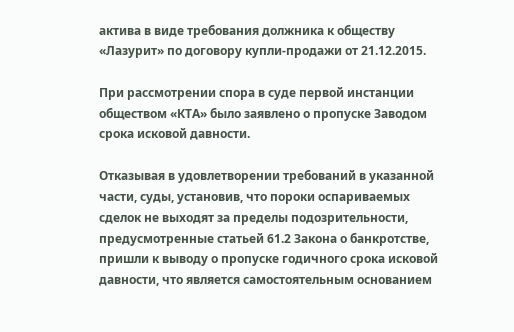актива в виде требования должника к обществу «Лазурит» по договору купли-продажи от 21.12.2015.

При рассмотрении спора в суде первой инстанции обществом «КТА» было заявлено о пропуске Заводом срока исковой давности.

Отказывая в удовлетворении требований в указанной части, суды, установив, что пороки оспариваемых сделок не выходят за пределы подозрительности, предусмотренные статьей 61.2 Закона о банкротстве, пришли к выводу о пропуске годичного срока исковой давности, что является самостоятельным основанием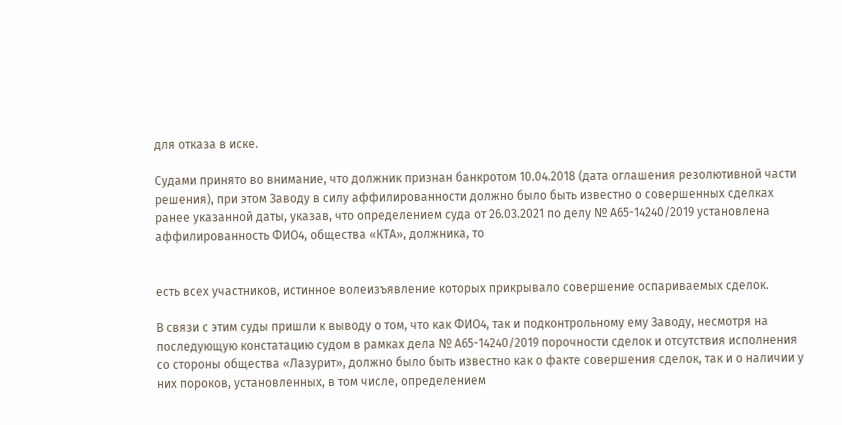для отказа в иске.

Судами принято во внимание, что должник признан банкротом 10.04.2018 (дата оглашения резолютивной части решения), при этом Заводу в силу аффилированности должно было быть известно о совершенных сделках ранее указанной даты, указав, что определением суда от 26.03.2021 по делу № А65-14240/2019 установлена аффилированность ФИО4, общества «КТА», должника, то


есть всех участников, истинное волеизъявление которых прикрывало совершение оспариваемых сделок.

В связи с этим суды пришли к выводу о том, что как ФИО4, так и подконтрольному ему Заводу, несмотря на последующую констатацию судом в рамках дела № А65-14240/2019 порочности сделок и отсутствия исполнения со стороны общества «Лазурит», должно было быть известно как о факте совершения сделок, так и о наличии у них пороков, установленных, в том числе, определением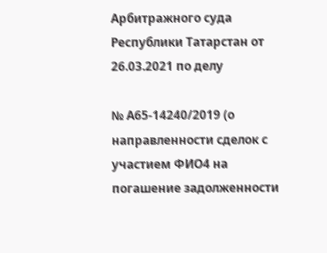Арбитражного суда Республики Татарстан от 26.03.2021 по делу

№ А65-14240/2019 (о направленности сделок с участием ФИО4 на погашение задолженности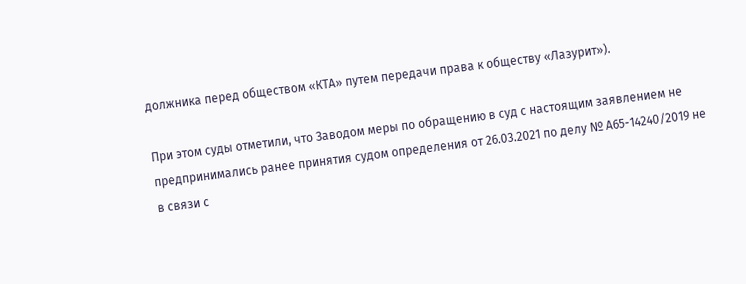должника перед обществом «КТА» путем передачи права к обществу «Лазурит»).

При этом суды отметили, что Заводом меры по обращению в суд с настоящим заявлением не предпринимались ранее принятия судом определения от 26.03.2021 по делу № А65-14240/2019 не в связи с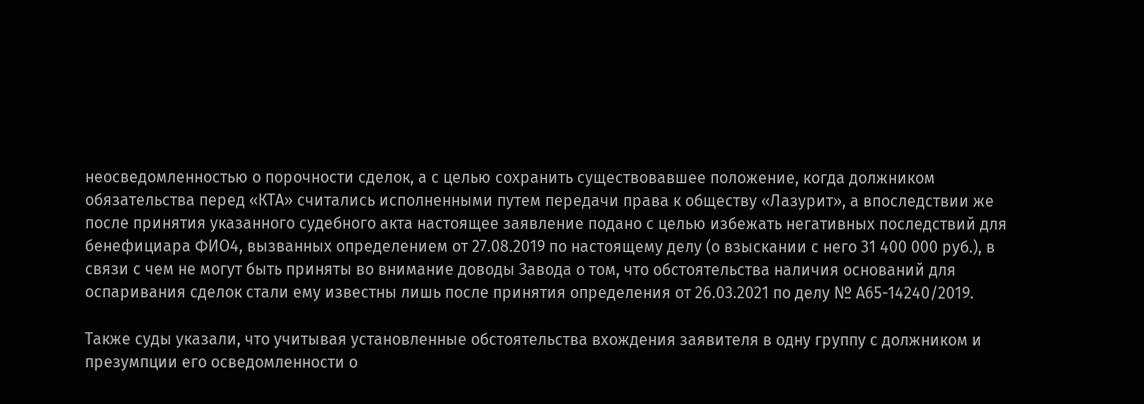неосведомленностью о порочности сделок, а с целью сохранить существовавшее положение, когда должником обязательства перед «КТА» считались исполненными путем передачи права к обществу «Лазурит», а впоследствии же после принятия указанного судебного акта настоящее заявление подано с целью избежать негативных последствий для бенефициара ФИО4, вызванных определением от 27.08.2019 по настоящему делу (о взыскании с него 31 400 000 руб.), в связи с чем не могут быть приняты во внимание доводы Завода о том, что обстоятельства наличия оснований для оспаривания сделок стали ему известны лишь после принятия определения от 26.03.2021 по делу № А65-14240/2019.

Также суды указали, что учитывая установленные обстоятельства вхождения заявителя в одну группу с должником и презумпции его осведомленности о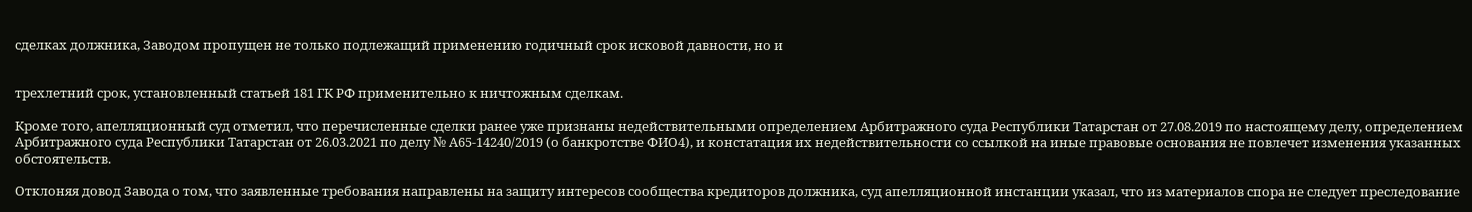сделках должника, Заводом пропущен не только подлежащий применению годичный срок исковой давности, но и


трехлетний срок, установленный статьей 181 ГК РФ применительно к ничтожным сделкам.

Кроме того, апелляционный суд отметил, что перечисленные сделки ранее уже признаны недействительными определением Арбитражного суда Республики Татарстан от 27.08.2019 по настоящему делу, определением Арбитражного суда Республики Татарстан от 26.03.2021 по делу № А65-14240/2019 (о банкротстве ФИО4), и констатация их недействительности со ссылкой на иные правовые основания не повлечет изменения указанных обстоятельств.

Отклоняя довод Завода о том, что заявленные требования направлены на защиту интересов сообщества кредиторов должника, суд апелляционной инстанции указал, что из материалов спора не следует преследование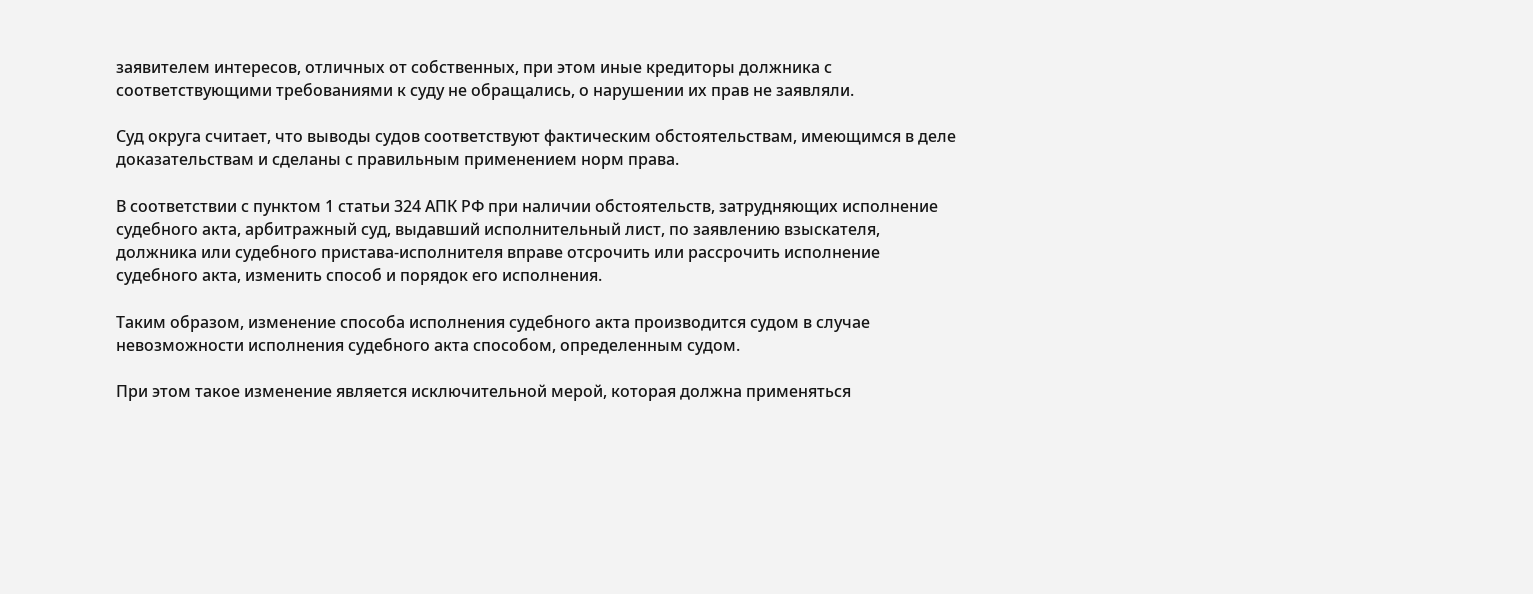заявителем интересов, отличных от собственных, при этом иные кредиторы должника с соответствующими требованиями к суду не обращались, о нарушении их прав не заявляли.

Суд округа считает, что выводы судов соответствуют фактическим обстоятельствам, имеющимся в деле доказательствам и сделаны с правильным применением норм права.

В соответствии с пунктом 1 статьи 324 АПК РФ при наличии обстоятельств, затрудняющих исполнение судебного акта, арбитражный суд, выдавший исполнительный лист, по заявлению взыскателя, должника или судебного пристава-исполнителя вправе отсрочить или рассрочить исполнение судебного акта, изменить способ и порядок его исполнения.

Таким образом, изменение способа исполнения судебного акта производится судом в случае невозможности исполнения судебного акта способом, определенным судом.

При этом такое изменение является исключительной мерой, которая должна применяться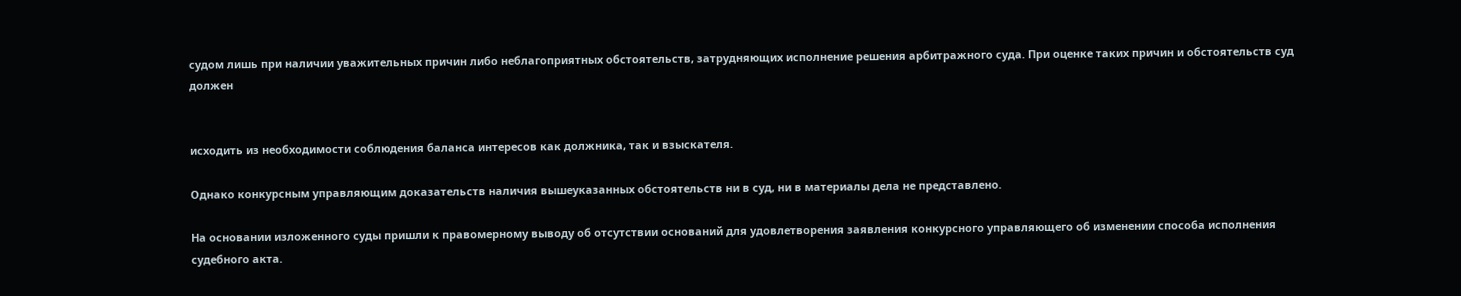судом лишь при наличии уважительных причин либо неблагоприятных обстоятельств, затрудняющих исполнение решения арбитражного суда. При оценке таких причин и обстоятельств суд должен


исходить из необходимости соблюдения баланса интересов как должника, так и взыскателя.

Однако конкурсным управляющим доказательств наличия вышеуказанных обстоятельств ни в суд, ни в материалы дела не представлено.

На основании изложенного суды пришли к правомерному выводу об отсутствии оснований для удовлетворения заявления конкурсного управляющего об изменении способа исполнения судебного акта.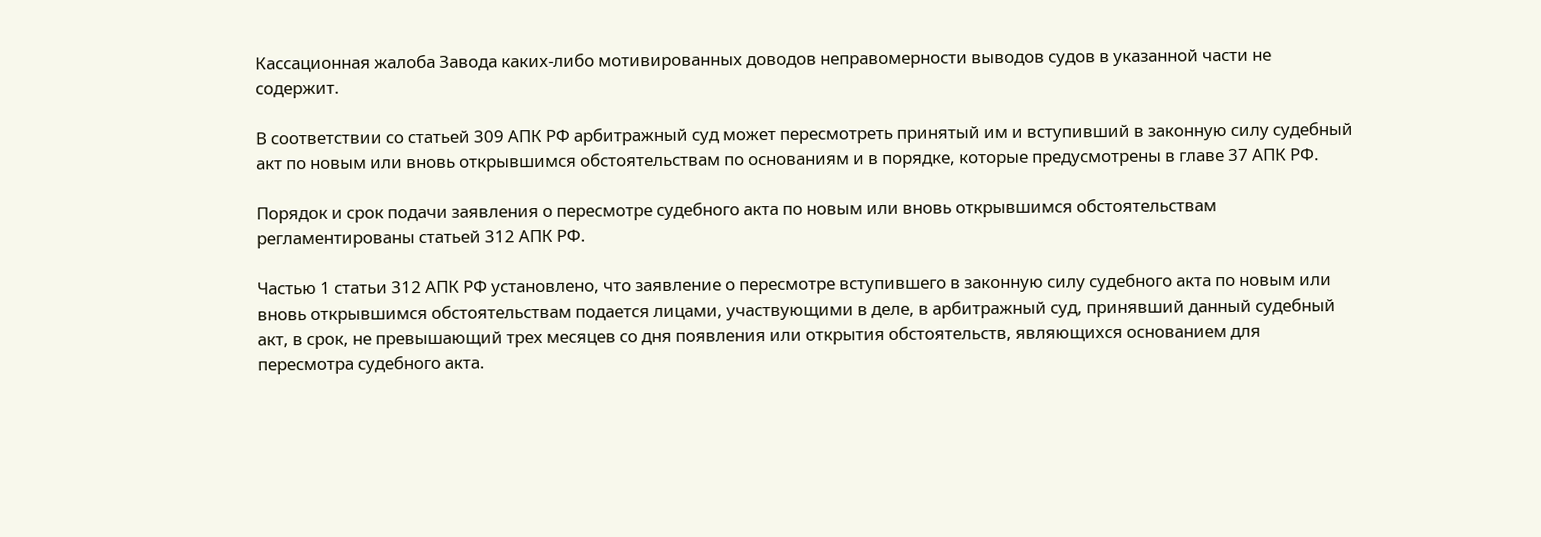Кассационная жалоба Завода каких-либо мотивированных доводов неправомерности выводов судов в указанной части не содержит.

В соответствии со статьей 309 АПК РФ арбитражный суд может пересмотреть принятый им и вступивший в законную силу судебный акт по новым или вновь открывшимся обстоятельствам по основаниям и в порядке, которые предусмотрены в главе 37 АПК РФ.

Порядок и срок подачи заявления о пересмотре судебного акта по новым или вновь открывшимся обстоятельствам регламентированы статьей 312 АПК РФ.

Частью 1 статьи 312 АПК РФ установлено, что заявление о пересмотре вступившего в законную силу судебного акта по новым или вновь открывшимся обстоятельствам подается лицами, участвующими в деле, в арбитражный суд, принявший данный судебный акт, в срок, не превышающий трех месяцев со дня появления или открытия обстоятельств, являющихся основанием для пересмотра судебного акта.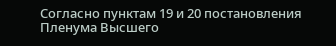Согласно пунктам 19 и 20 постановления Пленума Высшего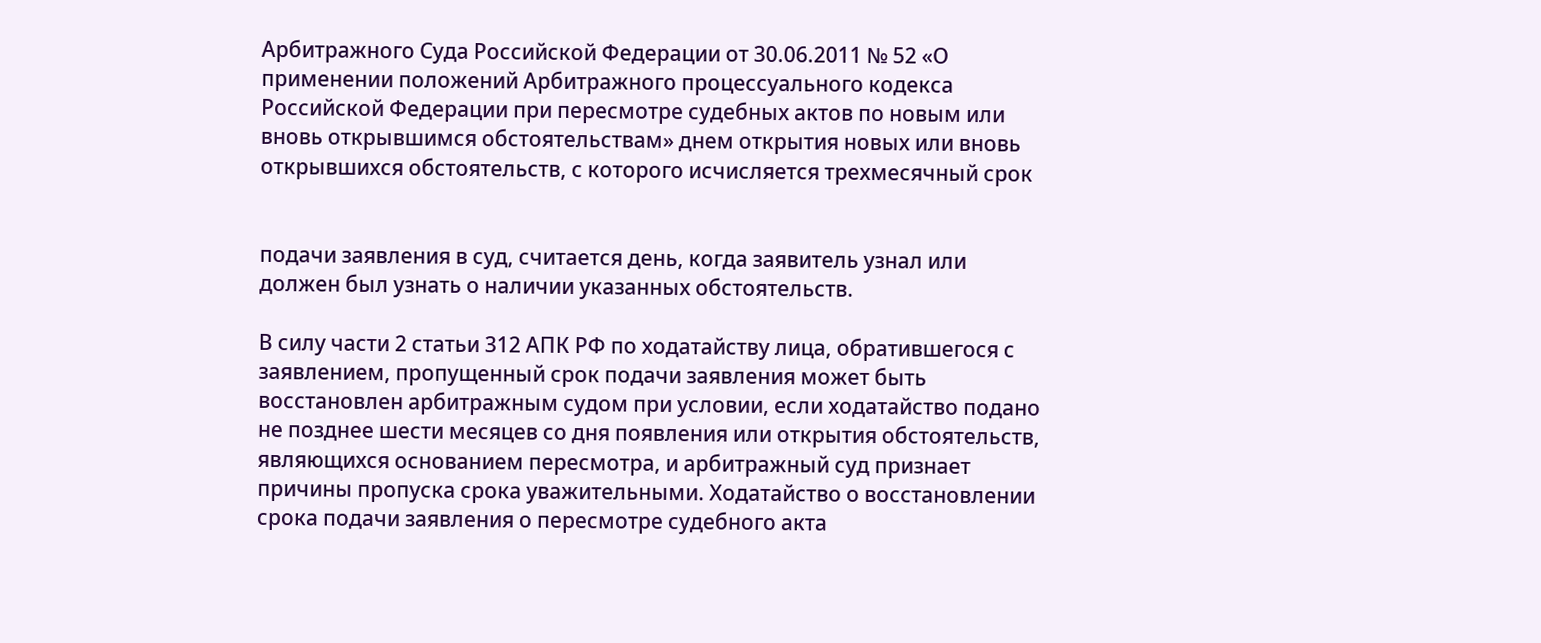Арбитражного Суда Российской Федерации от 30.06.2011 № 52 «О применении положений Арбитражного процессуального кодекса Российской Федерации при пересмотре судебных актов по новым или вновь открывшимся обстоятельствам» днем открытия новых или вновь открывшихся обстоятельств, с которого исчисляется трехмесячный срок


подачи заявления в суд, считается день, когда заявитель узнал или должен был узнать о наличии указанных обстоятельств.

В силу части 2 статьи 312 АПК РФ по ходатайству лица, обратившегося с заявлением, пропущенный срок подачи заявления может быть восстановлен арбитражным судом при условии, если ходатайство подано не позднее шести месяцев со дня появления или открытия обстоятельств, являющихся основанием пересмотра, и арбитражный суд признает причины пропуска срока уважительными. Ходатайство о восстановлении срока подачи заявления о пересмотре судебного акта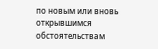по новым или вновь открывшимся обстоятельствам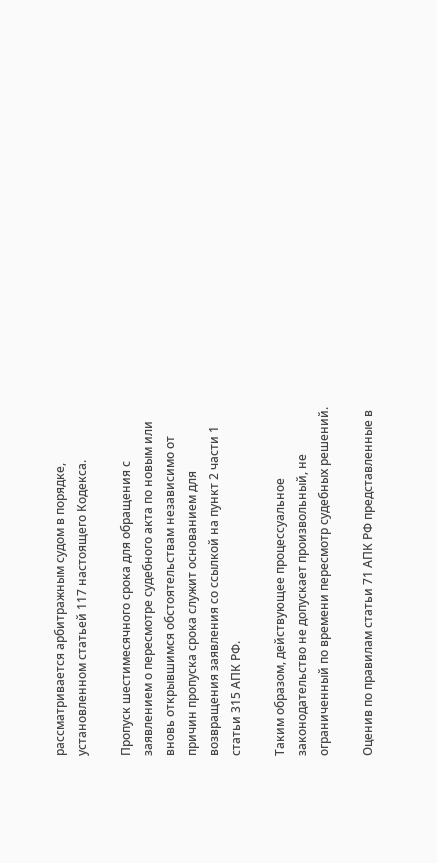рассматривается арбитражным судом в порядке, установленном статьей 117 настоящего Кодекса.

Пропуск шестимесячного срока для обращения с заявлением о пересмотре судебного акта по новым или вновь открывшимся обстоятельствам независимо от причин пропуска срока служит основанием для возвращения заявления со ссылкой на пункт 2 части 1 статьи 315 АПК РФ.

Таким образом, действующее процессуальное законодательство не допускает произвольный, не ограниченный по времени пересмотр судебных решений.

Оценив по правилам статьи 71 АПК РФ представленные в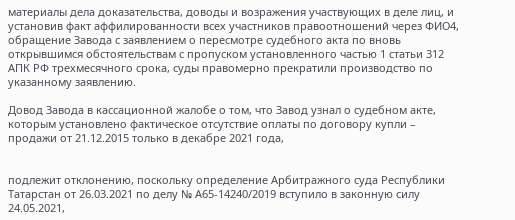материалы дела доказательства, доводы и возражения участвующих в деле лиц, и установив факт аффилированности всех участников правоотношений через ФИО4, обращение Завода с заявлением о пересмотре судебного акта по вновь открывшимся обстоятельствам с пропуском установленного частью 1 статьи 312 АПК РФ трехмесячного срока, суды правомерно прекратили производство по указанному заявлению.

Довод Завода в кассационной жалобе о том, что Завод узнал о судебном акте, которым установлено фактическое отсутствие оплаты по договору купли – продажи от 21.12.2015 только в декабре 2021 года,


подлежит отклонению, поскольку определение Арбитражного суда Республики Татарстан от 26.03.2021 по делу № А65-14240/2019 вступило в законную силу 24.05.2021,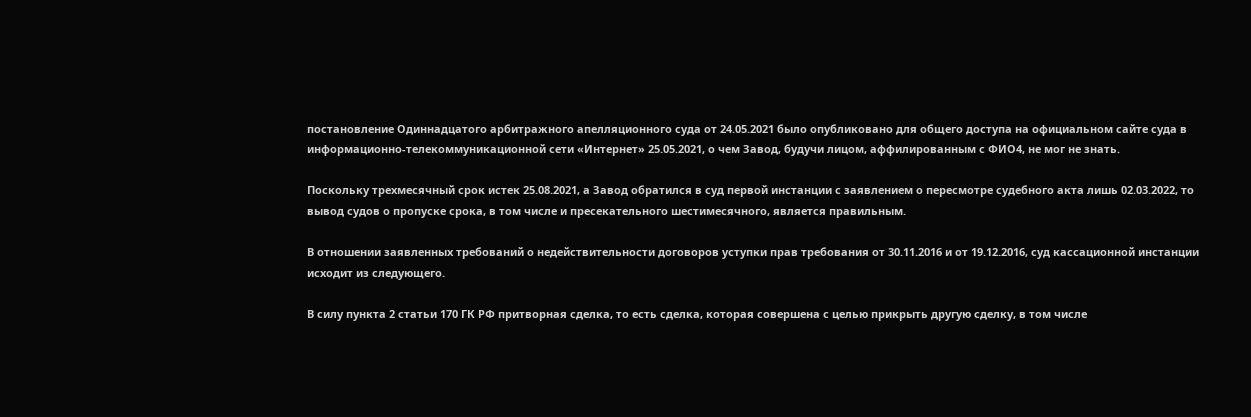постановление Одиннадцатого арбитражного апелляционного суда от 24.05.2021 было опубликовано для общего доступа на официальном сайте суда в информационно-телекоммуникационной сети «Интернет» 25.05.2021, о чем Завод, будучи лицом, аффилированным с ФИО4, не мог не знать.

Поскольку трехмесячный срок истек 25.08.2021, а Завод обратился в суд первой инстанции с заявлением о пересмотре судебного акта лишь 02.03.2022, то вывод судов о пропуске срока, в том числе и пресекательного шестимесячного, является правильным.

В отношении заявленных требований о недействительности договоров уступки прав требования от 30.11.2016 и от 19.12.2016, суд кассационной инстанции исходит из следующего.

В силу пункта 2 статьи 170 ГК РФ притворная сделка, то есть сделка, которая совершена с целью прикрыть другую сделку, в том числе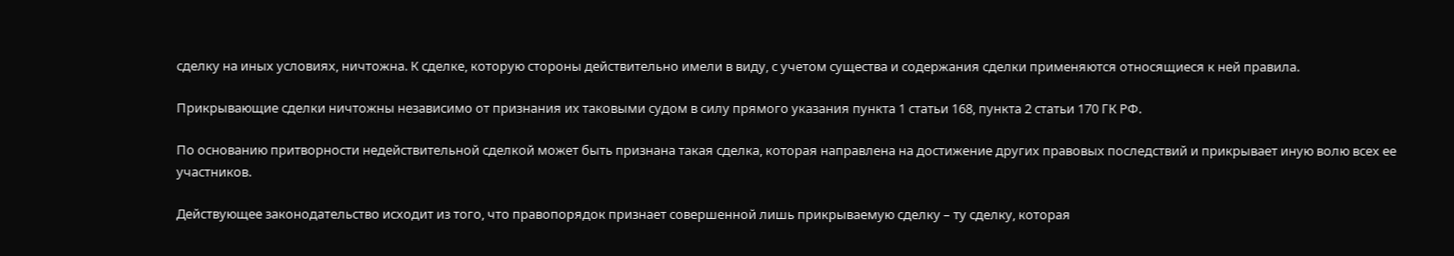сделку на иных условиях, ничтожна. К сделке, которую стороны действительно имели в виду, с учетом существа и содержания сделки применяются относящиеся к ней правила.

Прикрывающие сделки ничтожны независимо от признания их таковыми судом в силу прямого указания пункта 1 статьи 168, пункта 2 статьи 170 ГК РФ.

По основанию притворности недействительной сделкой может быть признана такая сделка, которая направлена на достижение других правовых последствий и прикрывает иную волю всех ее участников.

Действующее законодательство исходит из того, что правопорядок признает совершенной лишь прикрываемую сделку – ту сделку, которая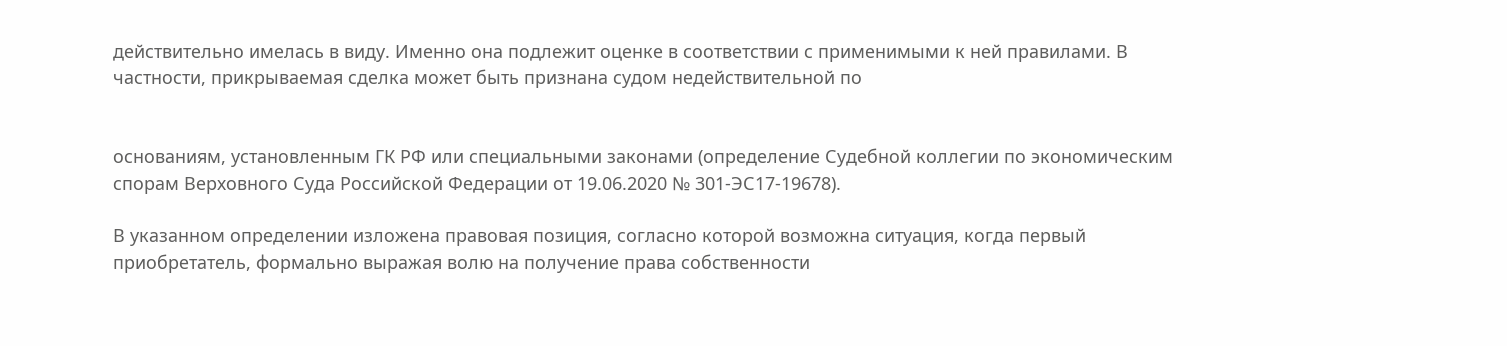действительно имелась в виду. Именно она подлежит оценке в соответствии с применимыми к ней правилами. В частности, прикрываемая сделка может быть признана судом недействительной по


основаниям, установленным ГК РФ или специальными законами (определение Судебной коллегии по экономическим спорам Верховного Суда Российской Федерации от 19.06.2020 № 301-ЭС17-19678).

В указанном определении изложена правовая позиция, согласно которой возможна ситуация, когда первый приобретатель, формально выражая волю на получение права собственности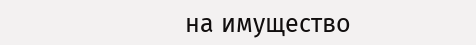на имущество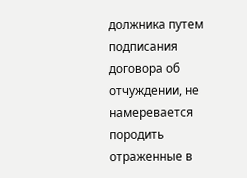должника путем подписания договора об отчуждении, не намеревается породить отраженные в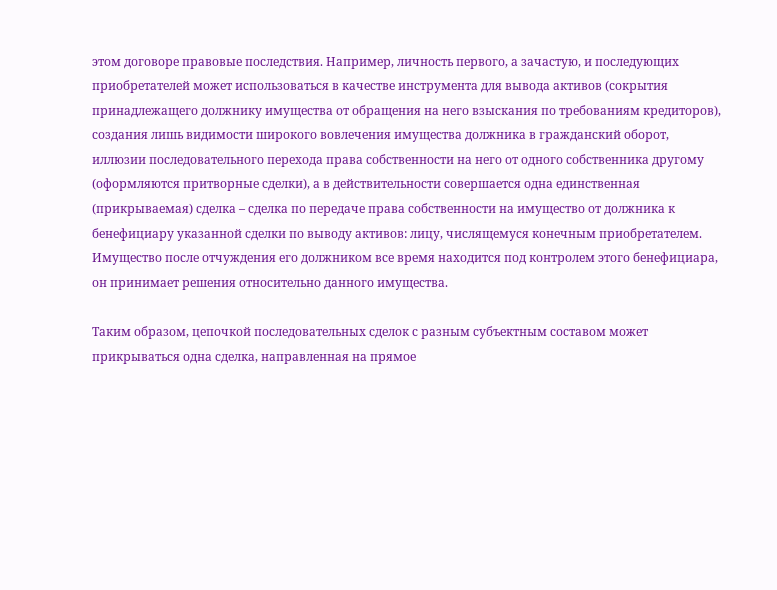этом договоре правовые последствия. Например, личность первого, а зачастую, и последующих приобретателей может использоваться в качестве инструмента для вывода активов (сокрытия принадлежащего должнику имущества от обращения на него взыскания по требованиям кредиторов), создания лишь видимости широкого вовлечения имущества должника в гражданский оборот, иллюзии последовательного перехода права собственности на него от одного собственника другому (оформляются притворные сделки), а в действительности совершается одна единственная (прикрываемая) сделка – сделка по передаче права собственности на имущество от должника к бенефициару указанной сделки по выводу активов: лицу, числящемуся конечным приобретателем. Имущество после отчуждения его должником все время находится под контролем этого бенефициара, он принимает решения относительно данного имущества.

Таким образом, цепочкой последовательных сделок с разным субъектным составом может прикрываться одна сделка, направленная на прямое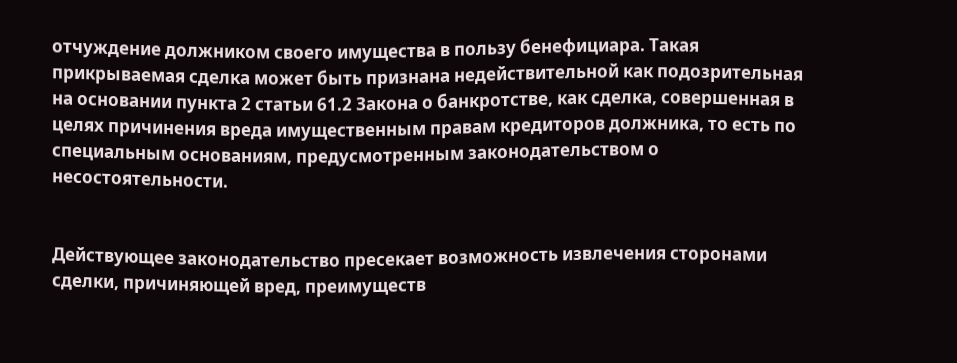отчуждение должником своего имущества в пользу бенефициара. Такая прикрываемая сделка может быть признана недействительной как подозрительная на основании пункта 2 статьи 61.2 Закона о банкротстве, как сделка, совершенная в целях причинения вреда имущественным правам кредиторов должника, то есть по специальным основаниям, предусмотренным законодательством о несостоятельности.


Действующее законодательство пресекает возможность извлечения сторонами сделки, причиняющей вред, преимуществ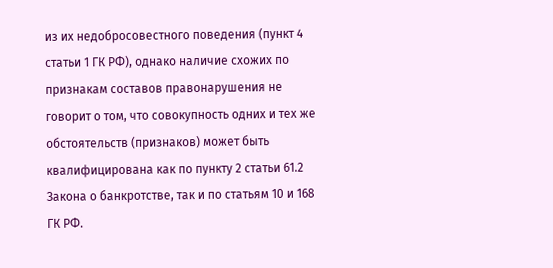из их недобросовестного поведения (пункт 4 статьи 1 ГК РФ), однако наличие схожих по признакам составов правонарушения не говорит о том, что совокупность одних и тех же обстоятельств (признаков) может быть квалифицирована как по пункту 2 статьи 61.2 Закона о банкротстве, так и по статьям 10 и 168 ГК РФ.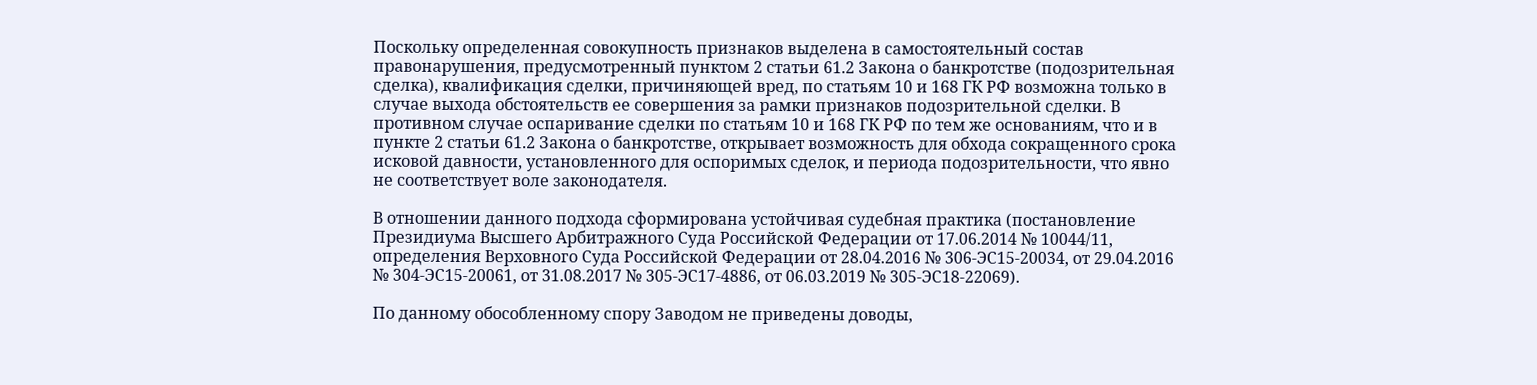Поскольку определенная совокупность признаков выделена в самостоятельный состав правонарушения, предусмотренный пунктом 2 статьи 61.2 Закона о банкротстве (подозрительная сделка), квалификация сделки, причиняющей вред, по статьям 10 и 168 ГК РФ возможна только в случае выхода обстоятельств ее совершения за рамки признаков подозрительной сделки. В противном случае оспаривание сделки по статьям 10 и 168 ГК РФ по тем же основаниям, что и в пункте 2 статьи 61.2 Закона о банкротстве, открывает возможность для обхода сокращенного срока исковой давности, установленного для оспоримых сделок, и периода подозрительности, что явно не соответствует воле законодателя.

В отношении данного подхода сформирована устойчивая судебная практика (постановление Президиума Высшего Арбитражного Суда Российской Федерации от 17.06.2014 № 10044/11, определения Верховного Суда Российской Федерации от 28.04.2016 № 306-ЭС15-20034, от 29.04.2016 № 304-ЭС15-20061, от 31.08.2017 № 305-ЭС17-4886, от 06.03.2019 № 305-ЭС18-22069).

По данному обособленному спору Заводом не приведены доводы,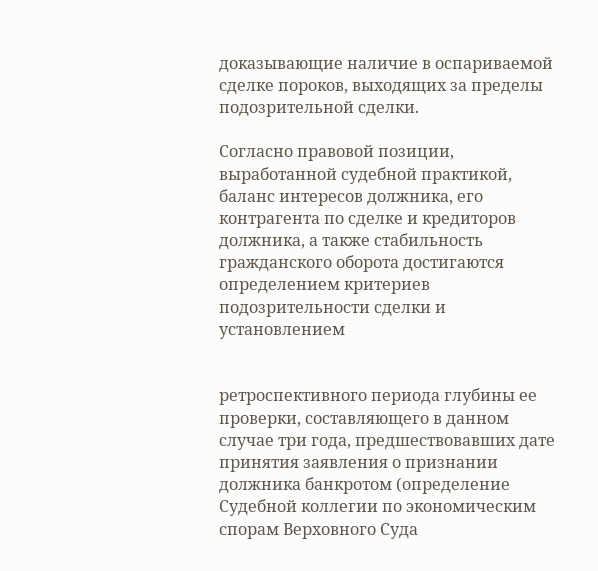доказывающие наличие в оспариваемой сделке пороков, выходящих за пределы подозрительной сделки.

Согласно правовой позиции, выработанной судебной практикой, баланс интересов должника, его контрагента по сделке и кредиторов должника, а также стабильность гражданского оборота достигаются определением критериев подозрительности сделки и установлением


ретроспективного периода глубины ее проверки, составляющего в данном случае три года, предшествовавших дате принятия заявления о признании должника банкротом (определение Судебной коллегии по экономическим спорам Верховного Суда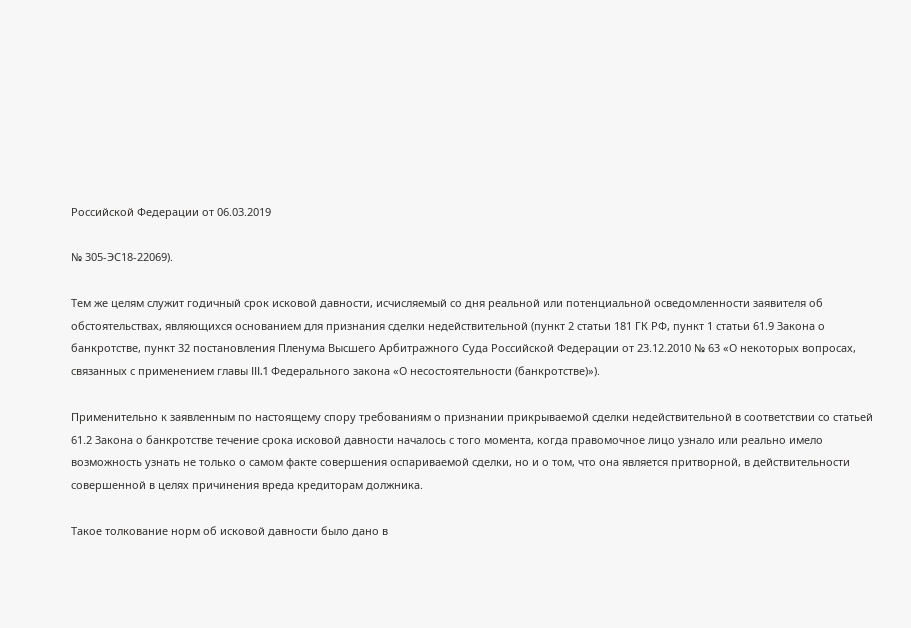Российской Федерации от 06.03.2019

№ 305-ЭС18-22069).

Тем же целям служит годичный срок исковой давности, исчисляемый со дня реальной или потенциальной осведомленности заявителя об обстоятельствах, являющихся основанием для признания сделки недействительной (пункт 2 статьи 181 ГК РФ, пункт 1 статьи 61.9 Закона о банкротстве, пункт 32 постановления Пленума Высшего Арбитражного Суда Российской Федерации от 23.12.2010 № 63 «О некоторых вопросах, связанных с применением главы III.1 Федерального закона «О несостоятельности (банкротстве)»).

Применительно к заявленным по настоящему спору требованиям о признании прикрываемой сделки недействительной в соответствии со статьей 61.2 Закона о банкротстве течение срока исковой давности началось с того момента, когда правомочное лицо узнало или реально имело возможность узнать не только о самом факте совершения оспариваемой сделки, но и о том, что она является притворной, в действительности совершенной в целях причинения вреда кредиторам должника.

Такое толкование норм об исковой давности было дано в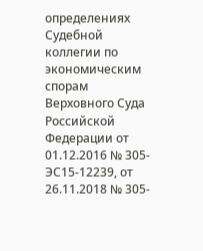определениях Судебной коллегии по экономическим спорам Верховного Суда Российской Федерации от 01.12.2016 № 305-ЭС15-12239, от 26.11.2018 № 305-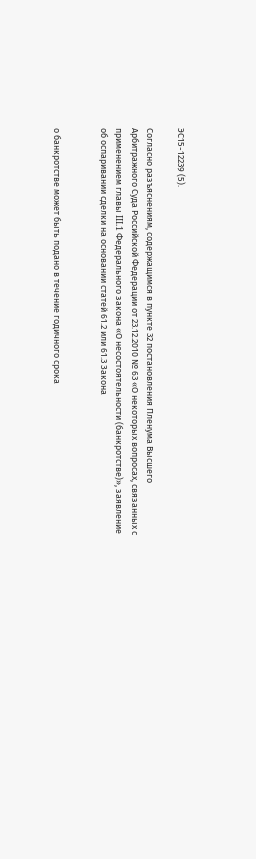ЭС15-12239 (5).

Согласно разъяснениям, содержащимся в пункте 32 постановления Пленума Высшего Арбитражного Суда Российской Федерации от 23.12.2010 № 63 «О некоторых вопросах, связанных с применением главы III.1 Федерального закона «О несостоятельности (банкротстве)», заявление об оспаривании сделки на основании статей 61.2 или 61.3 Закона


о банкротстве может быть подано в течение годичного срока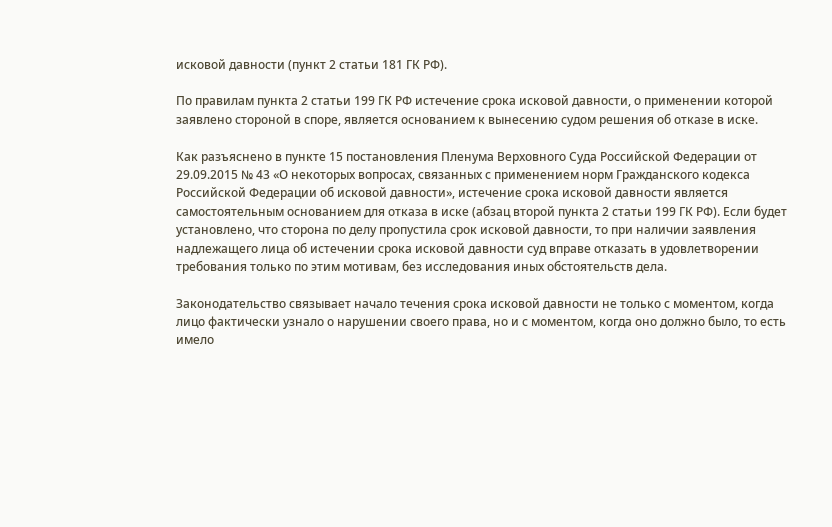исковой давности (пункт 2 статьи 181 ГК РФ).

По правилам пункта 2 статьи 199 ГК РФ истечение срока исковой давности, о применении которой заявлено стороной в споре, является основанием к вынесению судом решения об отказе в иске.

Как разъяснено в пункте 15 постановления Пленума Верховного Суда Российской Федерации от 29.09.2015 № 43 «О некоторых вопросах, связанных с применением норм Гражданского кодекса Российской Федерации об исковой давности», истечение срока исковой давности является самостоятельным основанием для отказа в иске (абзац второй пункта 2 статьи 199 ГК РФ). Если будет установлено, что сторона по делу пропустила срок исковой давности, то при наличии заявления надлежащего лица об истечении срока исковой давности суд вправе отказать в удовлетворении требования только по этим мотивам, без исследования иных обстоятельств дела.

Законодательство связывает начало течения срока исковой давности не только с моментом, когда лицо фактически узнало о нарушении своего права, но и с моментом, когда оно должно было, то есть имело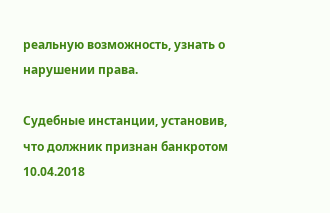реальную возможность, узнать о нарушении права.

Судебные инстанции, установив, что должник признан банкротом 10.04.2018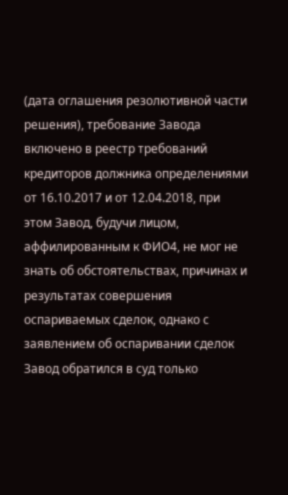(дата оглашения резолютивной части решения), требование Завода включено в реестр требований кредиторов должника определениями от 16.10.2017 и от 12.04.2018, при этом Завод, будучи лицом, аффилированным к ФИО4, не мог не знать об обстоятельствах, причинах и результатах совершения оспариваемых сделок, однако с заявлением об оспаривании сделок Завод обратился в суд только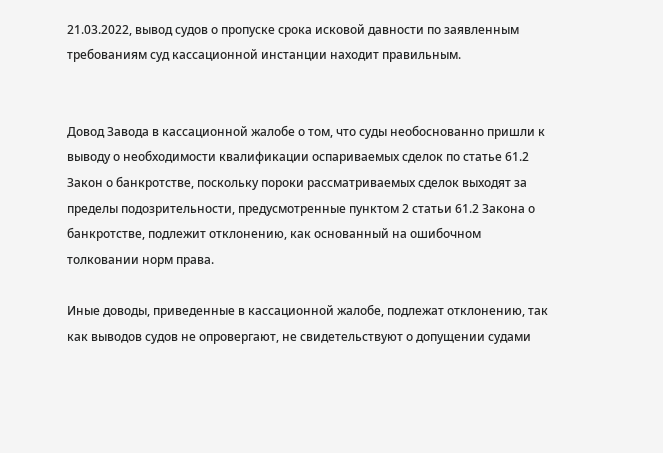21.03.2022, вывод судов о пропуске срока исковой давности по заявленным требованиям суд кассационной инстанции находит правильным.


Довод Завода в кассационной жалобе о том, что суды необоснованно пришли к выводу о необходимости квалификации оспариваемых сделок по статье 61.2 Закон о банкротстве, поскольку пороки рассматриваемых сделок выходят за пределы подозрительности, предусмотренные пунктом 2 статьи 61.2 Закона о банкротстве, подлежит отклонению, как основанный на ошибочном толковании норм права.

Иные доводы, приведенные в кассационной жалобе, подлежат отклонению, так как выводов судов не опровергают, не свидетельствуют о допущении судами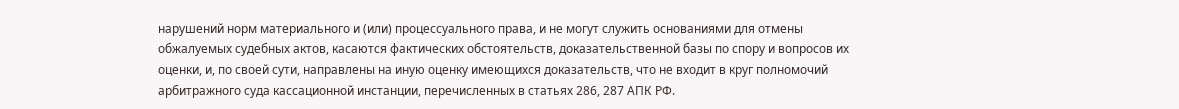нарушений норм материального и (или) процессуального права, и не могут служить основаниями для отмены обжалуемых судебных актов, касаются фактических обстоятельств, доказательственной базы по спору и вопросов их оценки, и, по своей сути, направлены на иную оценку имеющихся доказательств, что не входит в круг полномочий арбитражного суда кассационной инстанции, перечисленных в статьях 286, 287 АПК РФ.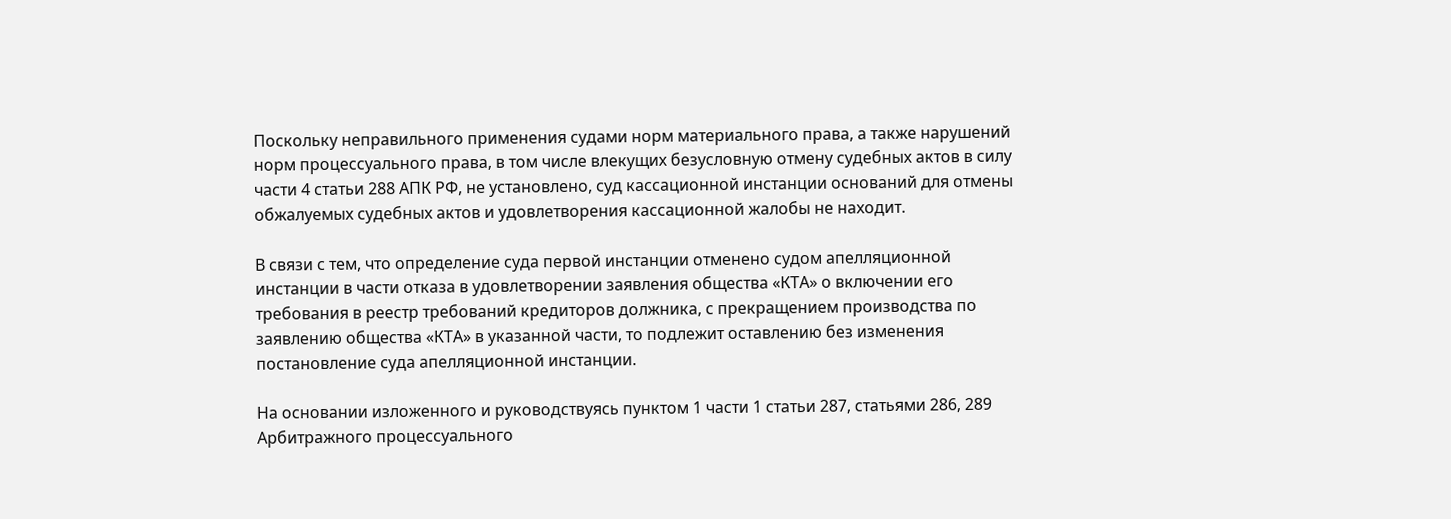Поскольку неправильного применения судами норм материального права, а также нарушений норм процессуального права, в том числе влекущих безусловную отмену судебных актов в силу части 4 статьи 288 АПК РФ, не установлено, суд кассационной инстанции оснований для отмены обжалуемых судебных актов и удовлетворения кассационной жалобы не находит.

В связи с тем, что определение суда первой инстанции отменено судом апелляционной инстанции в части отказа в удовлетворении заявления общества «КТА» о включении его требования в реестр требований кредиторов должника, с прекращением производства по заявлению общества «КТА» в указанной части, то подлежит оставлению без изменения постановление суда апелляционной инстанции.

На основании изложенного и руководствуясь пунктом 1 части 1 статьи 287, статьями 286, 289 Арбитражного процессуального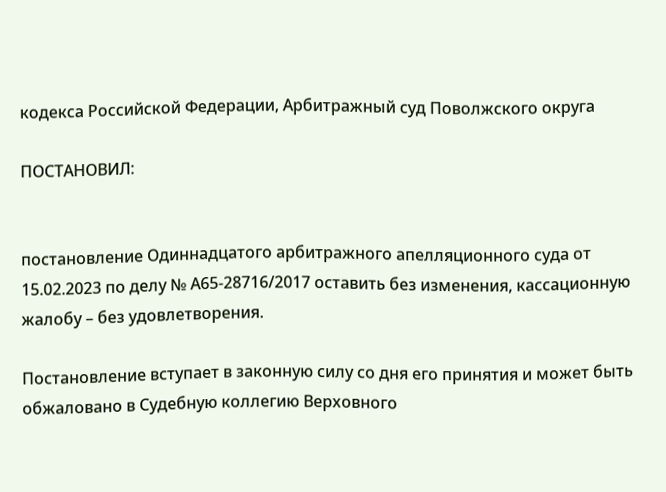кодекса Российской Федерации, Арбитражный суд Поволжского округа

ПОСТАНОВИЛ:


постановление Одиннадцатого арбитражного апелляционного суда от 15.02.2023 по делу № А65-28716/2017 оставить без изменения, кассационную жалобу – без удовлетворения.

Постановление вступает в законную силу со дня его принятия и может быть обжаловано в Судебную коллегию Верховного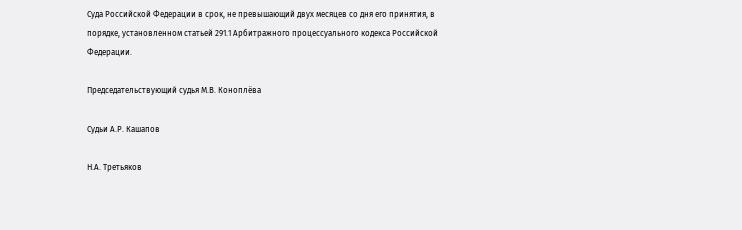Суда Российской Федерации в срок, не превышающий двух месяцев со дня его принятия, в порядке, установленном статьей 291.1 Арбитражного процессуального кодекса Российской Федерации.

Председательствующий судья М.В. Коноплёва

Судьи А.Р. Кашапов

Н.А. Третьяков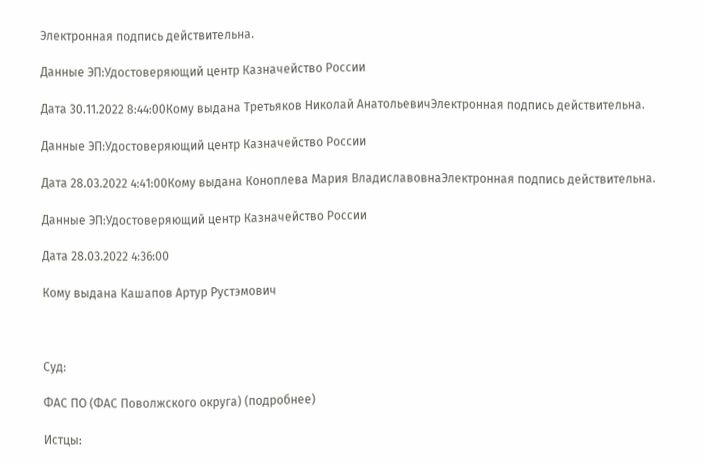Электронная подпись действительна.

Данные ЭП:Удостоверяющий центр Казначейство России

Дата 30.11.2022 8:44:00Кому выдана Третьяков Николай АнатольевичЭлектронная подпись действительна.

Данные ЭП:Удостоверяющий центр Казначейство России

Дата 28.03.2022 4:41:00Кому выдана Коноплева Мария ВладиславовнаЭлектронная подпись действительна.

Данные ЭП:Удостоверяющий центр Казначейство России

Дата 28.03.2022 4:36:00

Кому выдана Кашапов Артур Рустэмович



Суд:

ФАС ПО (ФАС Поволжского округа) (подробнее)

Истцы: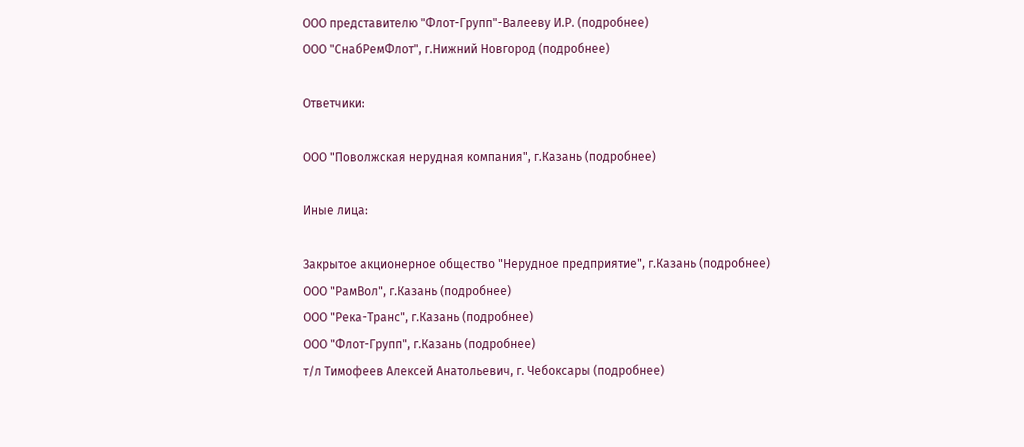ООО представителю "Флот-Групп"-Валееву И.Р. (подробнее)
ООО "СнабРемФлот", г.Нижний Новгород (подробнее)

Ответчики:

ООО "Поволжская нерудная компания", г.Казань (подробнее)

Иные лица:

Закрытое акционерное общество "Нерудное предприятие", г.Казань (подробнее)
ООО "РамВол", г.Казань (подробнее)
ООО "Река-Транс", г.Казань (подробнее)
ООО "Флот-Групп", г.Казань (подробнее)
т/л Тимофеев Алексей Анатольевич, г. Чебоксары (подробнее)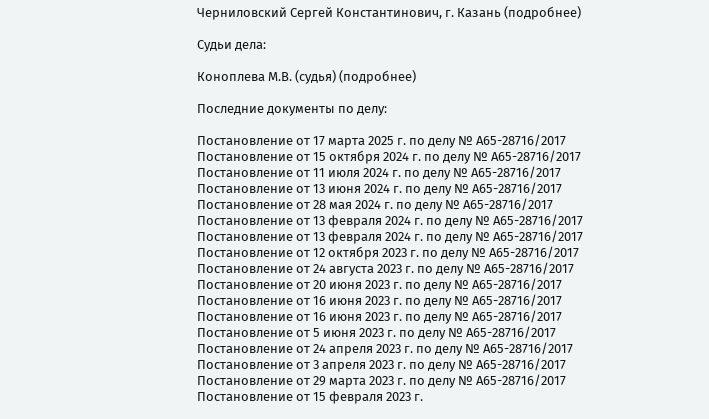Черниловский Сергей Константинович, г. Казань (подробнее)

Судьи дела:

Коноплева М.В. (судья) (подробнее)

Последние документы по делу:

Постановление от 17 марта 2025 г. по делу № А65-28716/2017
Постановление от 15 октября 2024 г. по делу № А65-28716/2017
Постановление от 11 июля 2024 г. по делу № А65-28716/2017
Постановление от 13 июня 2024 г. по делу № А65-28716/2017
Постановление от 28 мая 2024 г. по делу № А65-28716/2017
Постановление от 13 февраля 2024 г. по делу № А65-28716/2017
Постановление от 13 февраля 2024 г. по делу № А65-28716/2017
Постановление от 12 октября 2023 г. по делу № А65-28716/2017
Постановление от 24 августа 2023 г. по делу № А65-28716/2017
Постановление от 20 июня 2023 г. по делу № А65-28716/2017
Постановление от 16 июня 2023 г. по делу № А65-28716/2017
Постановление от 16 июня 2023 г. по делу № А65-28716/2017
Постановление от 5 июня 2023 г. по делу № А65-28716/2017
Постановление от 24 апреля 2023 г. по делу № А65-28716/2017
Постановление от 3 апреля 2023 г. по делу № А65-28716/2017
Постановление от 29 марта 2023 г. по делу № А65-28716/2017
Постановление от 15 февраля 2023 г.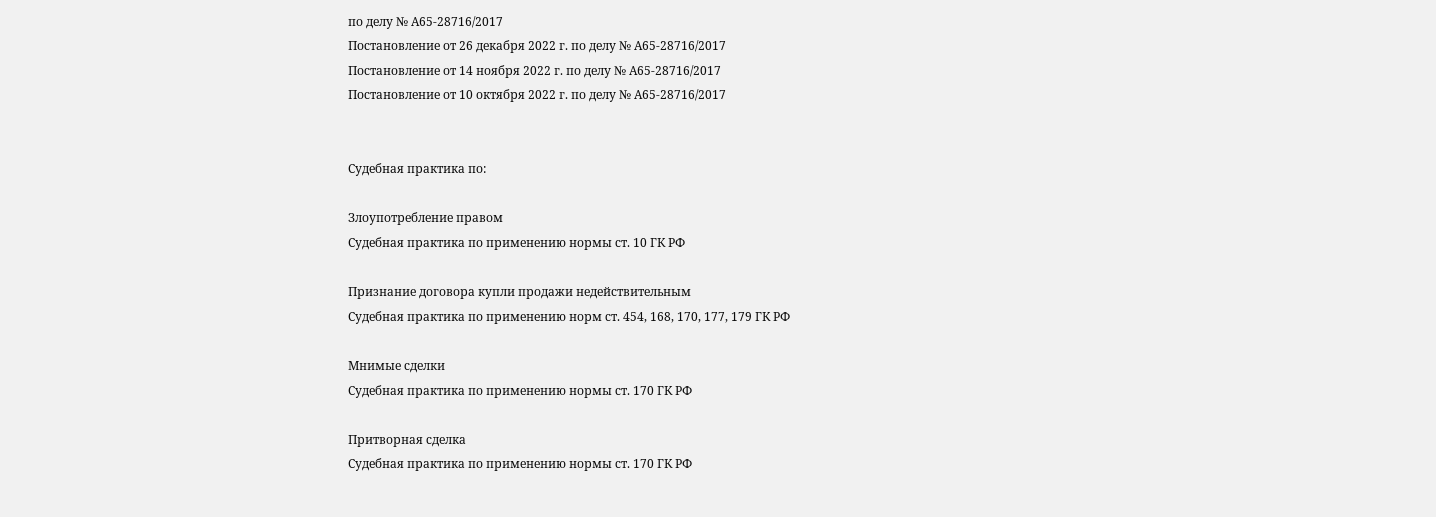по делу № А65-28716/2017
Постановление от 26 декабря 2022 г. по делу № А65-28716/2017
Постановление от 14 ноября 2022 г. по делу № А65-28716/2017
Постановление от 10 октября 2022 г. по делу № А65-28716/2017


Судебная практика по:

Злоупотребление правом
Судебная практика по применению нормы ст. 10 ГК РФ

Признание договора купли продажи недействительным
Судебная практика по применению норм ст. 454, 168, 170, 177, 179 ГК РФ

Мнимые сделки
Судебная практика по применению нормы ст. 170 ГК РФ

Притворная сделка
Судебная практика по применению нормы ст. 170 ГК РФ